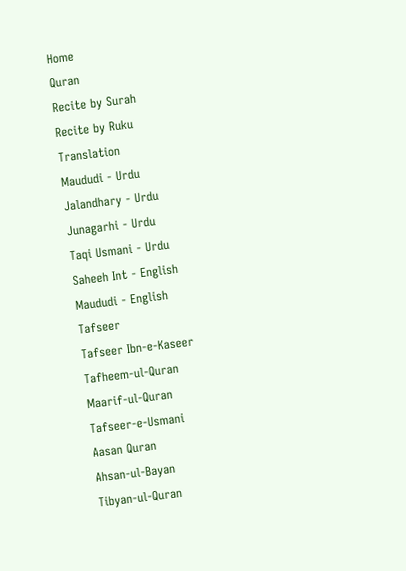Home
Quran
Recite by Surah
Recite by Ruku
Translation
Maududi - Urdu
Jalandhary - Urdu
Junagarhi - Urdu
Taqi Usmani - Urdu
Saheeh Int - English
Maududi - English
Tafseer
Tafseer Ibn-e-Kaseer
Tafheem-ul-Quran
Maarif-ul-Quran
Tafseer-e-Usmani
Aasan Quran
Ahsan-ul-Bayan
Tibyan-ul-Quran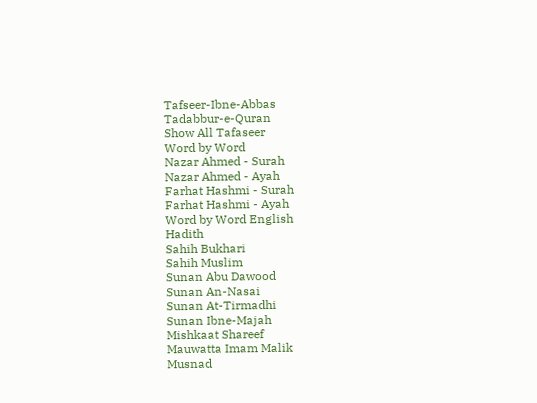Tafseer-Ibne-Abbas
Tadabbur-e-Quran
Show All Tafaseer
Word by Word
Nazar Ahmed - Surah
Nazar Ahmed - Ayah
Farhat Hashmi - Surah
Farhat Hashmi - Ayah
Word by Word English
Hadith
Sahih Bukhari
Sahih Muslim
Sunan Abu Dawood
Sunan An-Nasai
Sunan At-Tirmadhi
Sunan Ibne-Majah
Mishkaat Shareef
Mauwatta Imam Malik
Musnad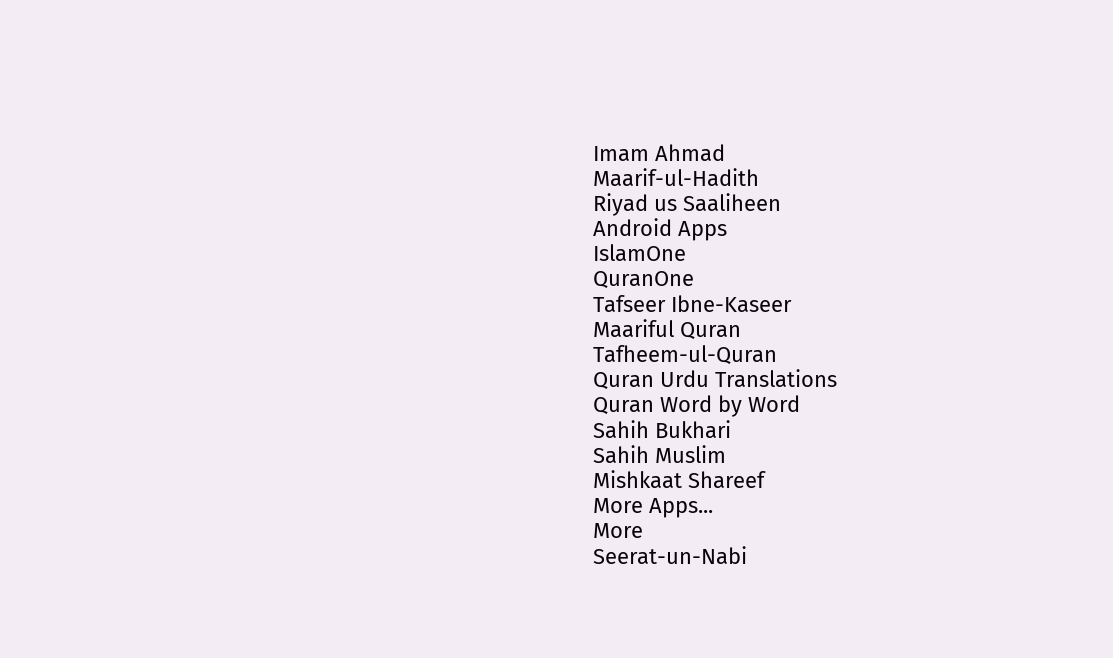Imam Ahmad
Maarif-ul-Hadith
Riyad us Saaliheen
Android Apps
IslamOne
QuranOne
Tafseer Ibne-Kaseer
Maariful Quran
Tafheem-ul-Quran
Quran Urdu Translations
Quran Word by Word
Sahih Bukhari
Sahih Muslim
Mishkaat Shareef
More Apps...
More
Seerat-un-Nabi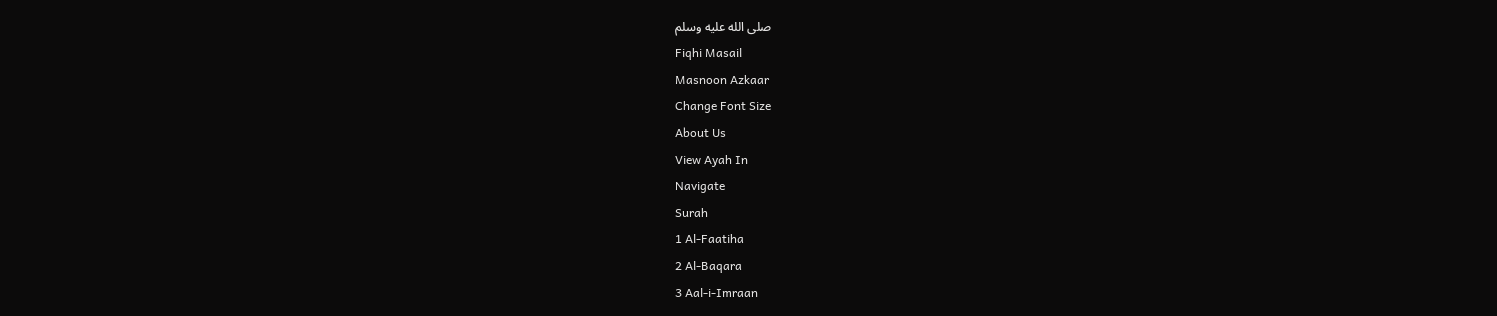صلى الله عليه وسلم
Fiqhi Masail
Masnoon Azkaar
Change Font Size
About Us
View Ayah In
Navigate
Surah
1 Al-Faatiha
2 Al-Baqara
3 Aal-i-Imraan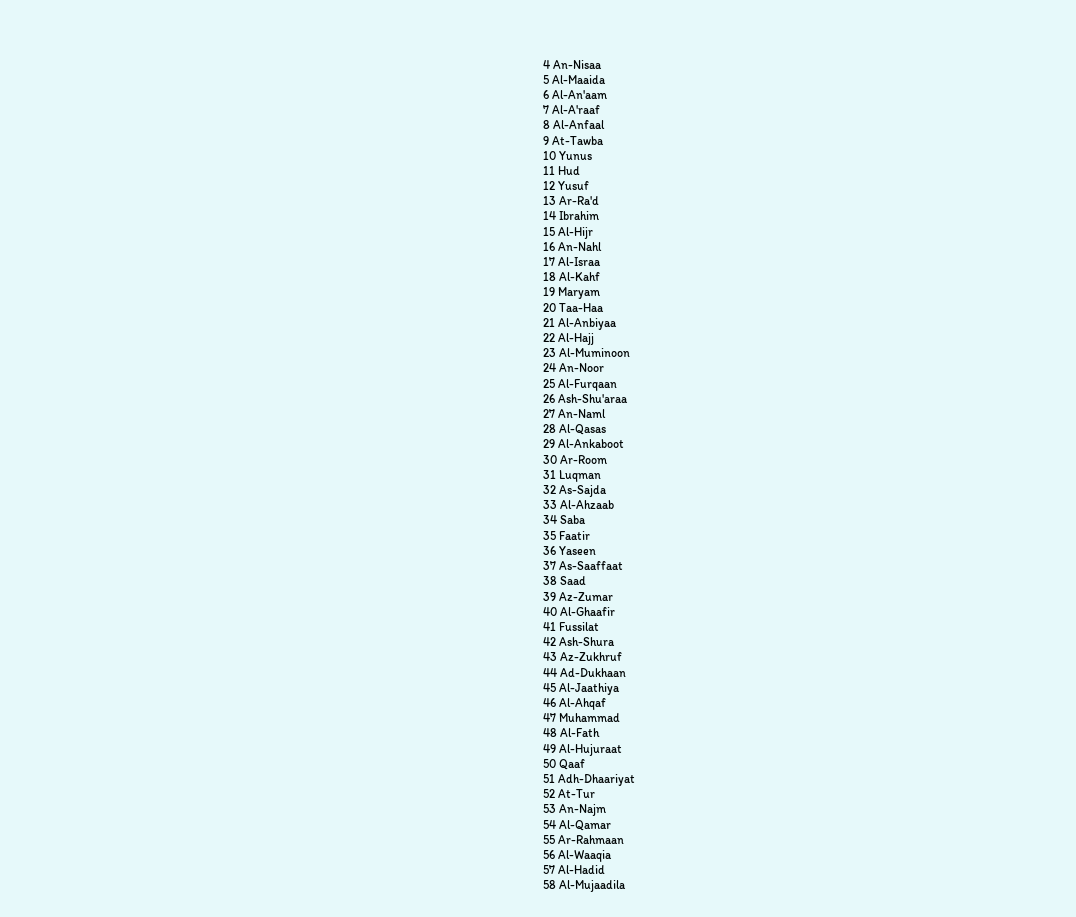4 An-Nisaa
5 Al-Maaida
6 Al-An'aam
7 Al-A'raaf
8 Al-Anfaal
9 At-Tawba
10 Yunus
11 Hud
12 Yusuf
13 Ar-Ra'd
14 Ibrahim
15 Al-Hijr
16 An-Nahl
17 Al-Israa
18 Al-Kahf
19 Maryam
20 Taa-Haa
21 Al-Anbiyaa
22 Al-Hajj
23 Al-Muminoon
24 An-Noor
25 Al-Furqaan
26 Ash-Shu'araa
27 An-Naml
28 Al-Qasas
29 Al-Ankaboot
30 Ar-Room
31 Luqman
32 As-Sajda
33 Al-Ahzaab
34 Saba
35 Faatir
36 Yaseen
37 As-Saaffaat
38 Saad
39 Az-Zumar
40 Al-Ghaafir
41 Fussilat
42 Ash-Shura
43 Az-Zukhruf
44 Ad-Dukhaan
45 Al-Jaathiya
46 Al-Ahqaf
47 Muhammad
48 Al-Fath
49 Al-Hujuraat
50 Qaaf
51 Adh-Dhaariyat
52 At-Tur
53 An-Najm
54 Al-Qamar
55 Ar-Rahmaan
56 Al-Waaqia
57 Al-Hadid
58 Al-Mujaadila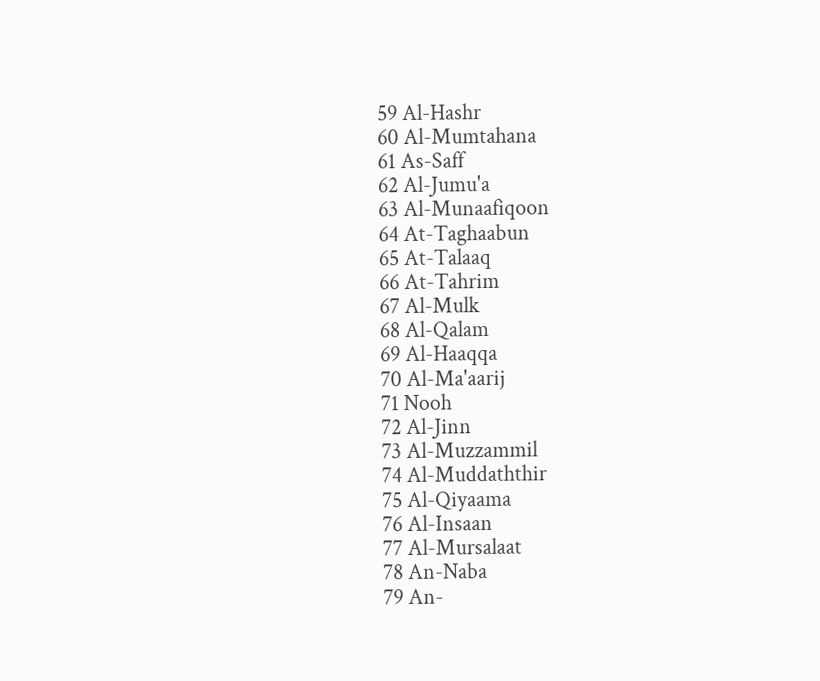59 Al-Hashr
60 Al-Mumtahana
61 As-Saff
62 Al-Jumu'a
63 Al-Munaafiqoon
64 At-Taghaabun
65 At-Talaaq
66 At-Tahrim
67 Al-Mulk
68 Al-Qalam
69 Al-Haaqqa
70 Al-Ma'aarij
71 Nooh
72 Al-Jinn
73 Al-Muzzammil
74 Al-Muddaththir
75 Al-Qiyaama
76 Al-Insaan
77 Al-Mursalaat
78 An-Naba
79 An-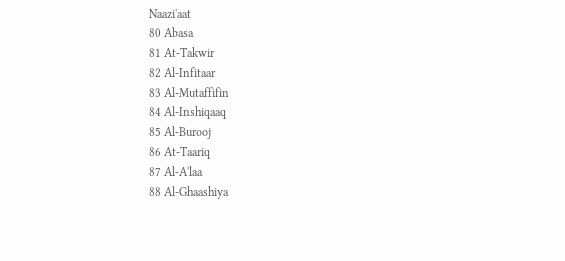Naazi'aat
80 Abasa
81 At-Takwir
82 Al-Infitaar
83 Al-Mutaffifin
84 Al-Inshiqaaq
85 Al-Burooj
86 At-Taariq
87 Al-A'laa
88 Al-Ghaashiya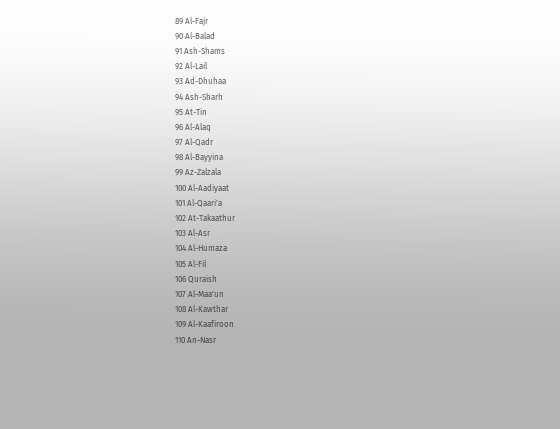89 Al-Fajr
90 Al-Balad
91 Ash-Shams
92 Al-Lail
93 Ad-Dhuhaa
94 Ash-Sharh
95 At-Tin
96 Al-Alaq
97 Al-Qadr
98 Al-Bayyina
99 Az-Zalzala
100 Al-Aadiyaat
101 Al-Qaari'a
102 At-Takaathur
103 Al-Asr
104 Al-Humaza
105 Al-Fil
106 Quraish
107 Al-Maa'un
108 Al-Kawthar
109 Al-Kaafiroon
110 An-Nasr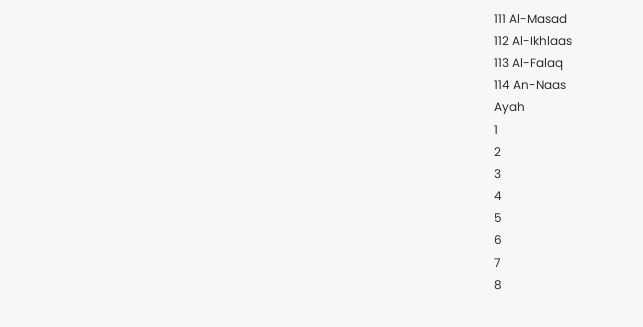111 Al-Masad
112 Al-Ikhlaas
113 Al-Falaq
114 An-Naas
Ayah
1
2
3
4
5
6
7
8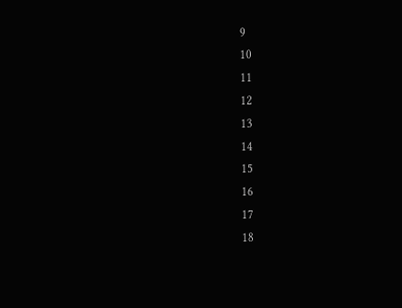9
10
11
12
13
14
15
16
17
18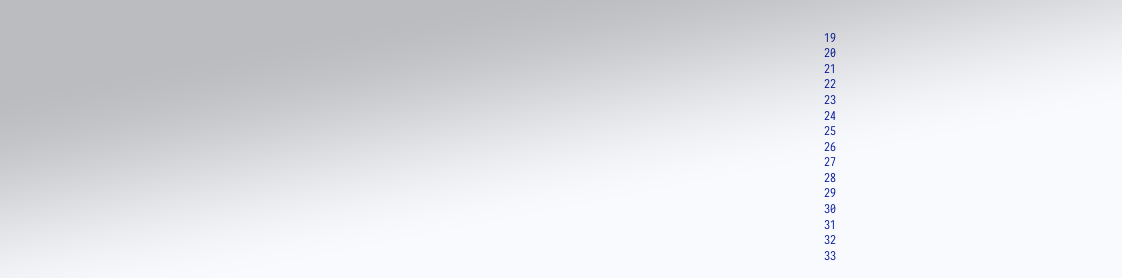19
20
21
22
23
24
25
26
27
28
29
30
31
32
33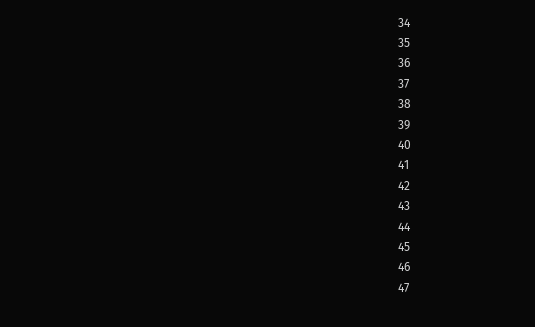34
35
36
37
38
39
40
41
42
43
44
45
46
47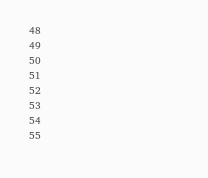48
49
50
51
52
53
54
55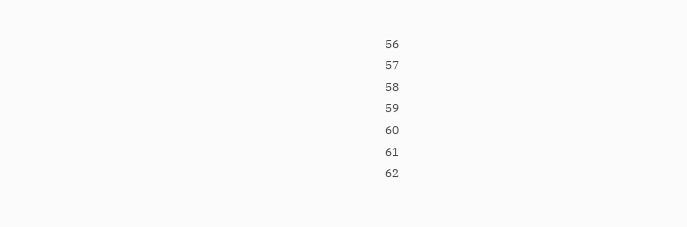56
57
58
59
60
61
62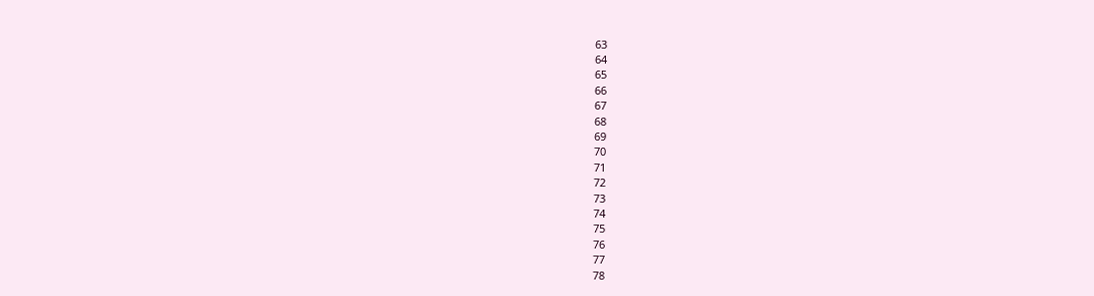63
64
65
66
67
68
69
70
71
72
73
74
75
76
77
78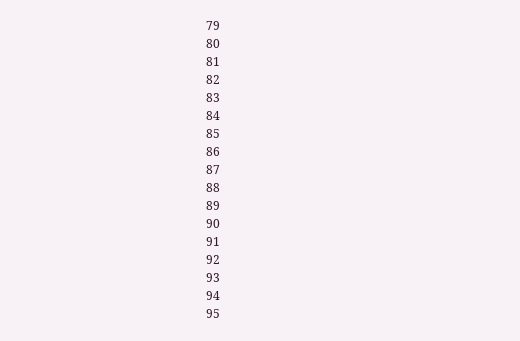79
80
81
82
83
84
85
86
87
88
89
90
91
92
93
94
95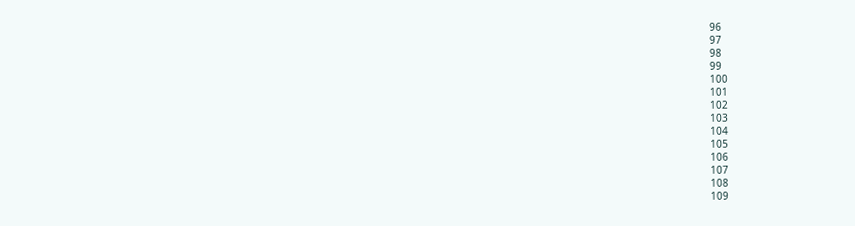96
97
98
99
100
101
102
103
104
105
106
107
108
109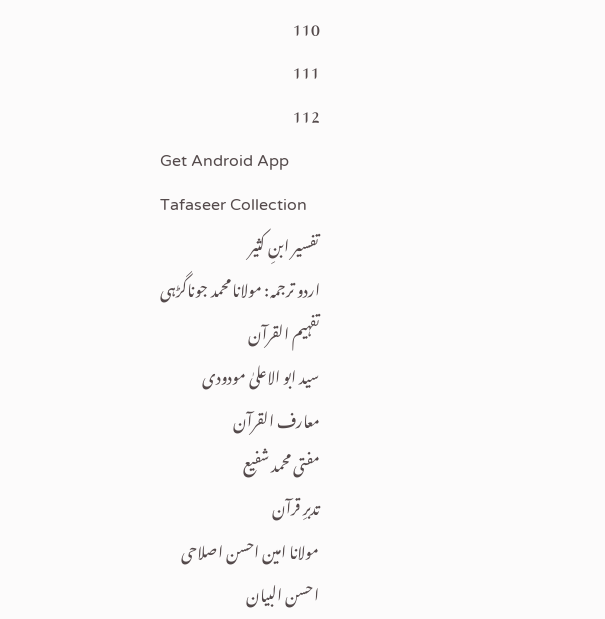110
111
112
Get Android App
Tafaseer Collection
تفسیر ابنِ کثیر
اردو ترجمہ: مولانا محمد جوناگڑہی
تفہیم القرآن
سید ابو الاعلیٰ مودودی
معارف القرآن
مفتی محمد شفیع
تدبرِ قرآن
مولانا امین احسن اصلاحی
احسن البیان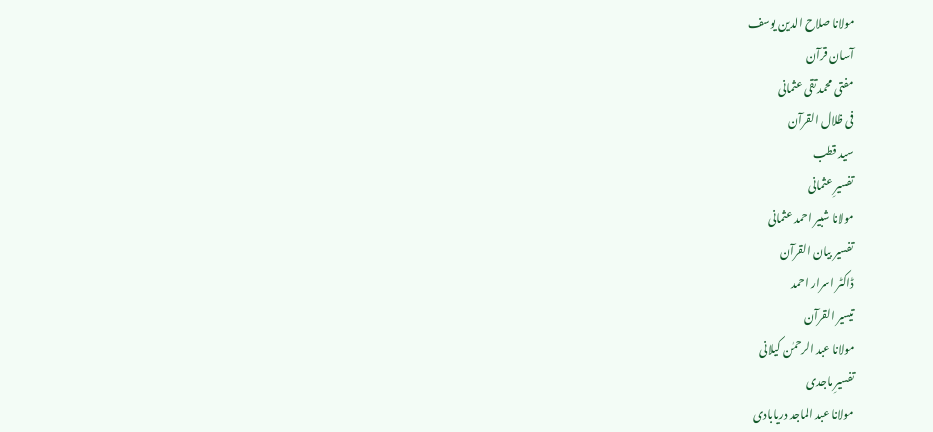مولانا صلاح الدین یوسف
آسان قرآن
مفتی محمد تقی عثمانی
فی ظلال القرآن
سید قطب
تفسیرِ عثمانی
مولانا شبیر احمد عثمانی
تفسیر بیان القرآن
ڈاکٹر اسرار احمد
تیسیر القرآن
مولانا عبد الرحمٰن کیلانی
تفسیرِ ماجدی
مولانا عبد الماجد دریابادی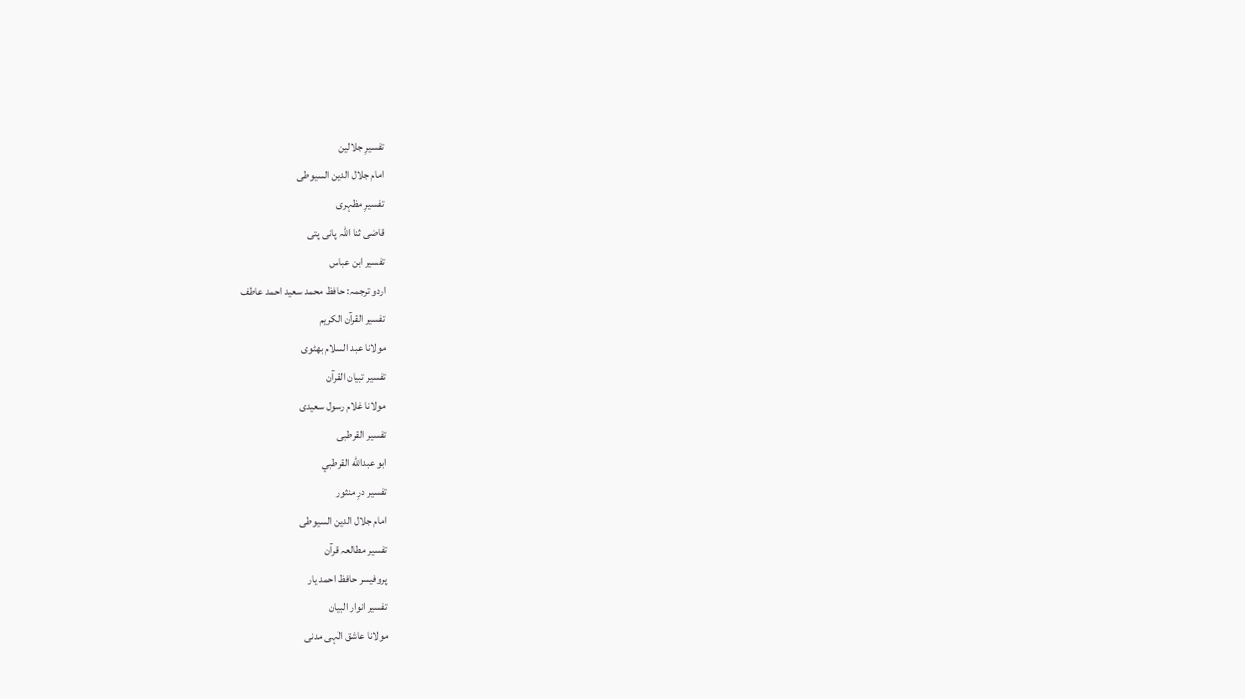تفسیرِ جلالین
امام جلال الدین السیوطی
تفسیرِ مظہری
قاضی ثنا اللہ پانی پتی
تفسیر ابن عباس
اردو ترجمہ: حافظ محمد سعید احمد عاطف
تفسیر القرآن الکریم
مولانا عبد السلام بھٹوی
تفسیر تبیان القرآن
مولانا غلام رسول سعیدی
تفسیر القرطبی
ابو عبدالله القرطبي
تفسیر درِ منثور
امام جلال الدین السیوطی
تفسیر مطالعہ قرآن
پروفیسر حافظ احمد یار
تفسیر انوار البیان
مولانا عاشق الٰہی مدنی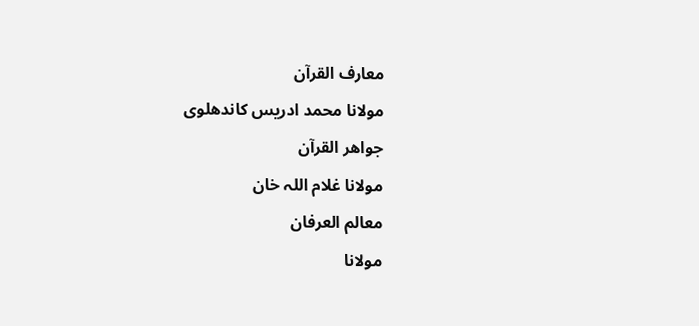معارف القرآن
مولانا محمد ادریس کاندھلوی
جواھر القرآن
مولانا غلام اللہ خان
معالم العرفان
مولانا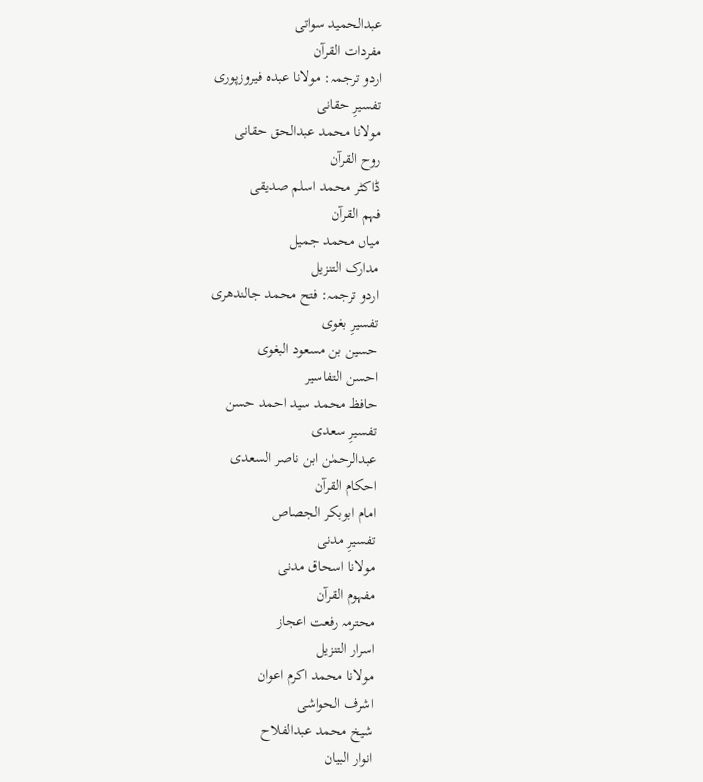عبدالحمید سواتی
مفردات القرآن
اردو ترجمہ: مولانا عبدہ فیروزپوری
تفسیرِ حقانی
مولانا محمد عبدالحق حقانی
روح القرآن
ڈاکٹر محمد اسلم صدیقی
فہم القرآن
میاں محمد جمیل
مدارک التنزیل
اردو ترجمہ: فتح محمد جالندھری
تفسیرِ بغوی
حسین بن مسعود البغوی
احسن التفاسیر
حافظ محمد سید احمد حسن
تفسیرِ سعدی
عبدالرحمٰن ابن ناصر السعدی
احکام القرآن
امام ابوبکر الجصاص
تفسیرِ مدنی
مولانا اسحاق مدنی
مفہوم القرآن
محترمہ رفعت اعجاز
اسرار التنزیل
مولانا محمد اکرم اعوان
اشرف الحواشی
شیخ محمد عبدالفلاح
انوار البیان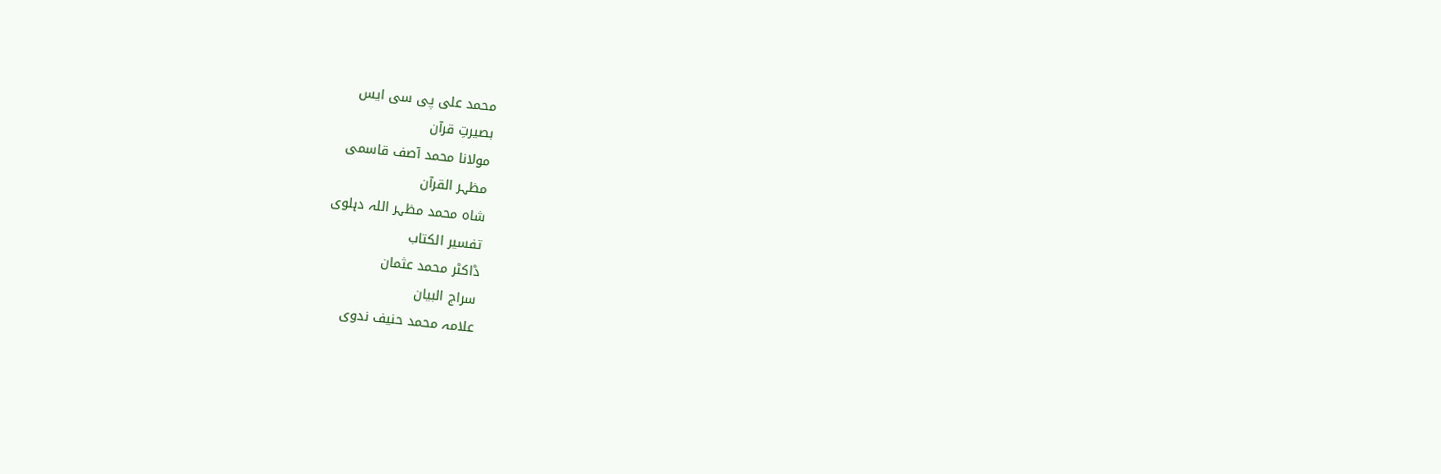محمد علی پی سی ایس
بصیرتِ قرآن
مولانا محمد آصف قاسمی
مظہر القرآن
شاہ محمد مظہر اللہ دہلوی
تفسیر الکتاب
ڈاکٹر محمد عثمان
سراج البیان
علامہ محمد حنیف ندوی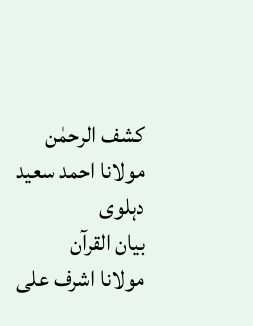کشف الرحمٰن
مولانا احمد سعید دہلوی
بیان القرآن
مولانا اشرف علی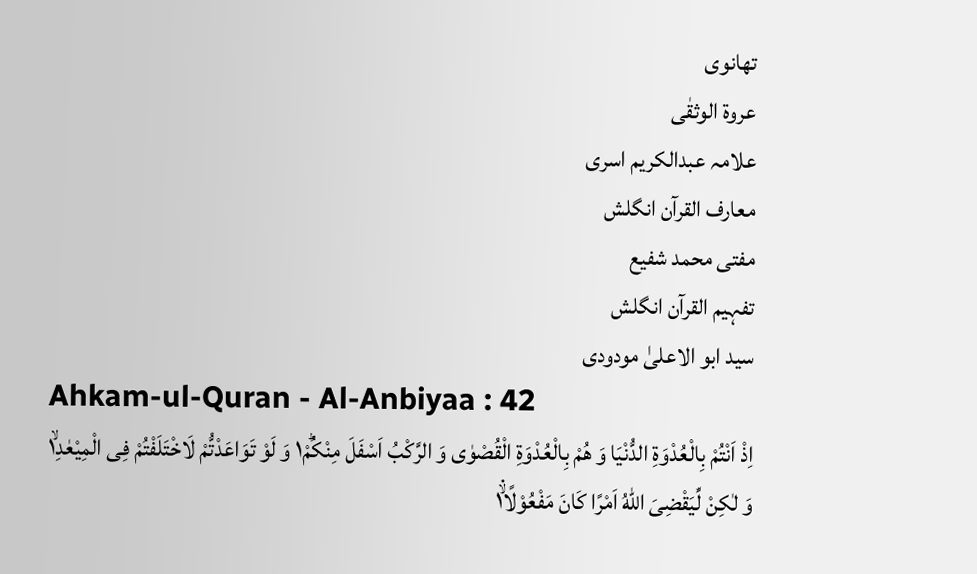تھانوی
عروۃ الوثقٰی
علامہ عبدالکریم اسری
معارف القرآن انگلش
مفتی محمد شفیع
تفہیم القرآن انگلش
سید ابو الاعلیٰ مودودی
Ahkam-ul-Quran - Al-Anbiyaa : 42
اِذْ اَنْتُمْ بِالْعُدْوَةِ الدُّنْیَا وَ هُمْ بِالْعُدْوَةِ الْقُصْوٰى وَ الرَّكْبُ اَسْفَلَ مِنْكُمْ١ؕ وَ لَوْ تَوَاعَدْتُّمْ لَاخْتَلَفْتُمْ فِی الْمِیْعٰدِ١ۙ وَ لٰكِنْ لِّیَقْضِیَ اللّٰهُ اَمْرًا كَانَ مَفْعُوْلًا١ۙ۬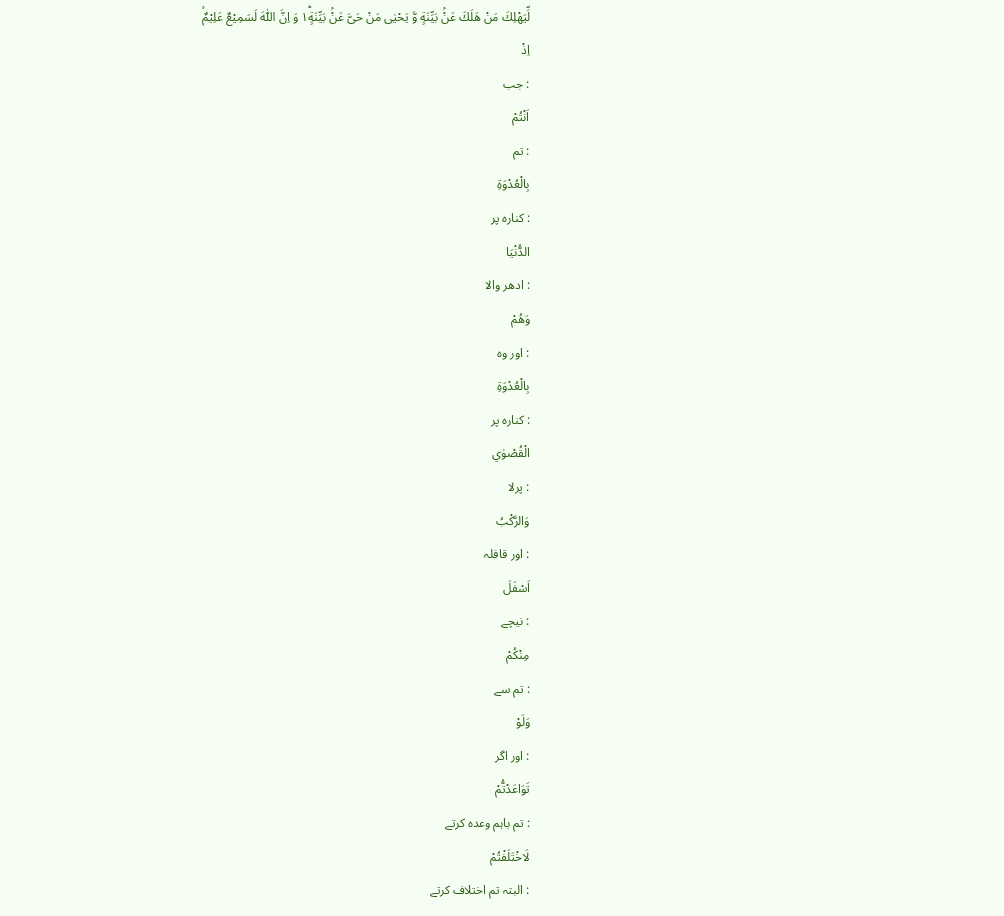لِّیَهْلِكَ مَنْ هَلَكَ عَنْۢ بَیِّنَةٍ وَّ یَحْیٰى مَنْ حَیَّ عَنْۢ بَیِّنَةٍ١ؕ وَ اِنَّ اللّٰهَ لَسَمِیْعٌ عَلِیْمٌۙ
اِذْ
: جب
اَنْتُمْ
: تم
بِالْعُدْوَةِ
: کنارہ پر
الدُّنْيَا
: ادھر والا
وَهُمْ
: اور وہ
بِالْعُدْوَةِ
: کنارہ پر
الْقُصْوٰي
: پرلا
وَالرَّكْبُ
: اور قافلہ
اَسْفَلَ
: نیچے
مِنْكُمْ
: تم سے
وَلَوْ
: اور اگر
تَوَاعَدْتُّمْ
: تم باہم وعدہ کرتے
لَاخْتَلَفْتُمْ
: البتہ تم اختلاف کرتے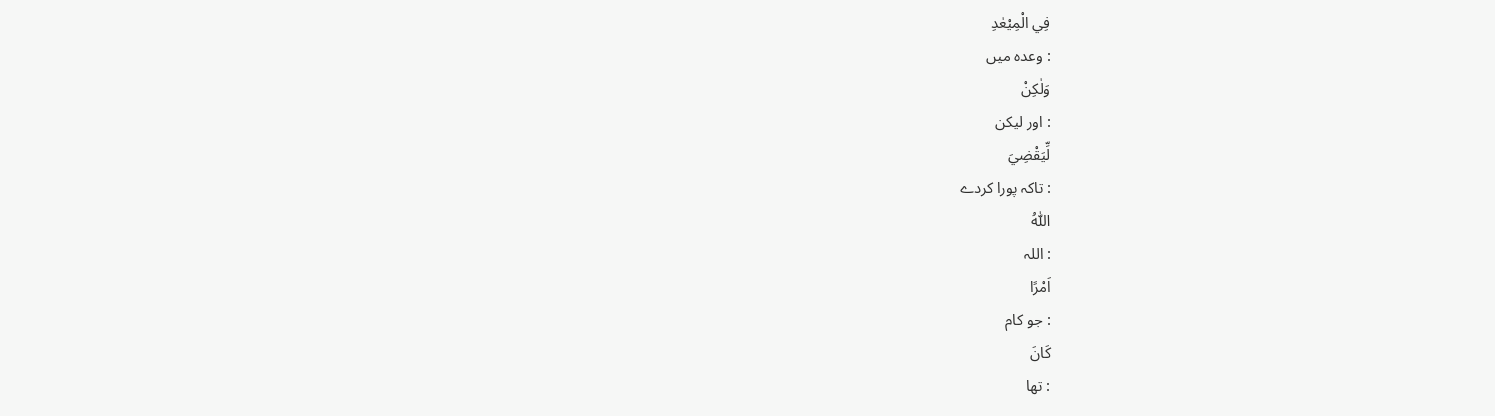فِي الْمِيْعٰدِ
: وعدہ میں
وَلٰكِنْ
: اور لیکن
لِّيَقْضِيَ
: تاکہ پورا کردے
اللّٰهُ
: اللہ
اَمْرًا
: جو کام
كَانَ
: تھا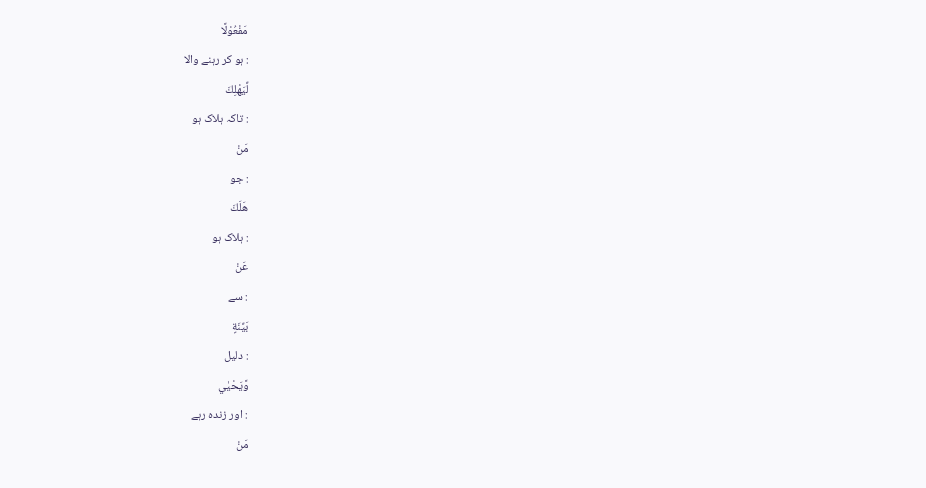مَفْعُوْلًا
: ہو کر رہنے والا
لِّيَهْلِكَ
: تاکہ ہلاک ہو
مَنْ
: جو
هَلَكَ
: ہلاک ہو
عَنْ
: سے
بَيِّنَةٍ
: دلیل
وَّيَحْيٰي
: اور زندہ رہے
مَنْ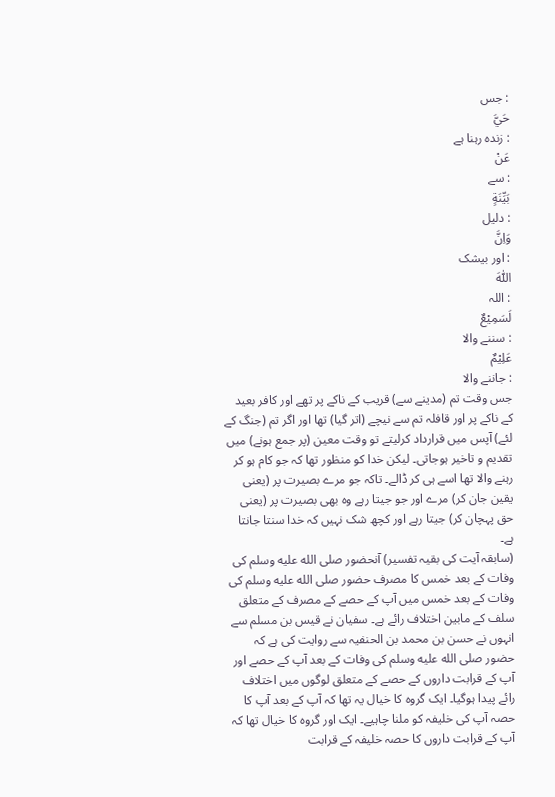: جس
حَيَّ
: زندہ رہنا ہے
عَنْ
: سے
بَيِّنَةٍ
: دلیل
وَاِنَّ
: اور بیشک
اللّٰهَ
: اللہ
لَسَمِيْعٌ
: سننے والا
عَلِيْمٌ
: جاننے والا
جس وقت تم (مدینے سے) قریب کے ناکے پر تھے اور کافر بعید کے ناکے پر اور قافلہ تم سے نیچے (اتر گیا) تھا اور اگر تم (جنگ کے لئے) آپس میں قرارداد کرلیتے تو وقت معین (پر جمع ہونے) میں تقدیم و تاخیر ہوجاتی۔ لیکن خدا کو منظور تھا کہ جو کام ہو کر رہنے والا تھا اسے ہی کر ڈالے۔ تاکہ جو مرے بصیرت پر (یعنی یقین جان کر) مرے اور جو جیتا رہے وہ بھی بصیرت پر (یعنی حق پہچان کر) جیتا رہے اور کچھ شک نہیں کہ خدا سنتا جانتا ہے۔
(سابقہ آیت کی بقیہ تفسیر) آنحضور صلى الله عليه وسلم کی وفات کے بعد خمس کا مصرف حضور صلى الله عليه وسلم کی وفات کے بعد خمس میں آپ کے حصے کے مصرف کے متعلق سلف کے مابین اختلاف رائے ہے۔ سفیان نے قیس بن مسلم سے انہوں نے حسن بن محمد بن الحنفیہ سے روایت کی ہے کہ حضور صلى الله عليه وسلم کی وفات کے بعد آپ کے حصے اور آپ کے قرابت داروں کے حصے کے متعلق لوگوں میں اختلاف رائے پیدا ہوگیا۔ ایک گروہ کا خیال یہ تھا کہ آپ کے بعد آپ کا حصہ آپ کی خلیفہ کو ملنا چاہیے۔ ایک اور گروہ کا خیال تھا کہ آپ کے قرابت داروں کا حصہ خلیفہ کے قرابت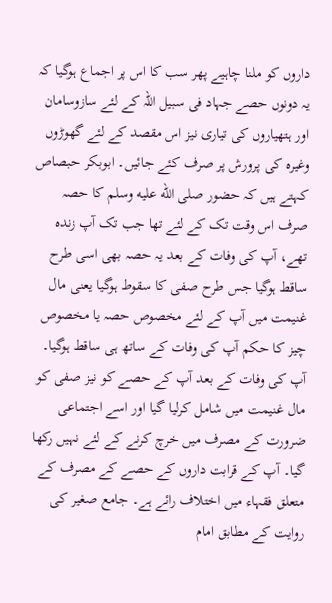داروں کو ملنا چاہیے پھر سب کا اس پر اجماع ہوگیا کہ یہ دونوں حصے جہاد فی سبیل اللہ کے لئے سازوسامان اور ہتھیاروں کی تیاری نیز اس مقصد کے لئے گھوڑوں وغیرہ کی پرورش پر صرف کئے جائیں۔ ابوبکر حبصاص کہتے ہیں کہ حضور صلى الله عليه وسلم کا حصہ صرف اس وقت تک کے لئے تھا جب تک آپ زندہ تھے، آپ کی وفات کے بعد یہ حصہ بھی اسی طرح ساقط ہوگیا جس طرح صفی کا سقوط ہوگیا یعنی مال غنیمت میں آپ کے لئے مخصوص حصہ یا مخصوص چیز کا حکم آپ کی وفات کے ساتھ ہی ساقط ہوگیا۔ آپ کی وفات کے بعد آپ کے حصے کو نیز صفی کو مال غنیمت میں شامل کرلیا گیا اور اسے اجتماعی ضرورت کے مصرف میں خرچ کرنے کے لئے نہیں رکھا گیا۔ آپ کے قرابت داروں کے حصے کے مصرف کے متعلق فقہاء میں اختلاف رائے ہے۔ جامع صغیر کی روایت کے مطابق امام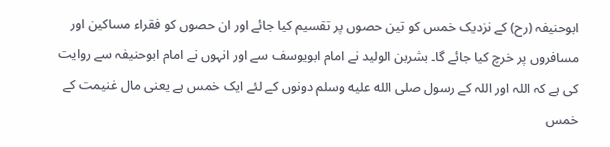ابوحنیفہ (رح) کے نزدیک خمس کو تین حصوں پر تقسیم کیا جائے اور ان حصوں کو فقراء مساکین اور مسافروں پر خرچ کیا جائے گا۔ بشربن الولید نے امام ابویوسف سے اور انہوں نے امام ابوحنیفہ سے روایت کی ہے کہ اللہ اور اللہ کے رسول صلى الله عليه وسلم دونوں کے لئے ایک خمس ہے یعنی مال غنیمت کے خمس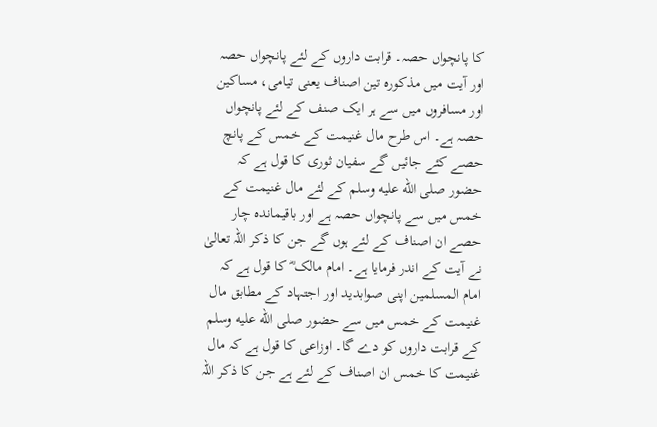کا پانچواں حصہ۔ قرابت داروں کے لئے پانچواں حصہ اور آیت میں مذکورہ تین اصناف یعنی تیامی، مساکین اور مسافروں میں سے ہر ایک صنف کے لئے پانچواں حصہ ہے۔ اس طرح مال غنیمت کے خمس کے پانچ حصے کئے جائیں گے سفیان ثوری کا قول ہے کہ حضور صلى الله عليه وسلم کے لئے مال غنیمت کے خمس میں سے پانچواں حصہ ہے اور باقیماندہ چار حصے ان اصناف کے لئے ہوں گے جن کا ذکر اللہ تعالیٰ نے آیت کے اندر فرمایا ہے۔ امام مالک ؓ کا قول ہے کہ امام المسلمین اپنی صوابدید اور اجتہاد کے مطابق مال غنیمت کے خمس میں سے حضور صلى الله عليه وسلم کے قرابت داروں کو دے گا۔ اوزاعی کا قول ہے کہ مال غنیمت کا خمس ان اصناف کے لئے ہے جن کا ذکر اللہ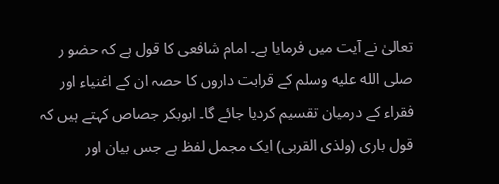تعالیٰ نے آیت میں فرمایا ہے۔ امام شافعی کا قول ہے کہ حضو ر صلى الله عليه وسلم کے قرابت داروں کا حصہ ان کے اغنیاء اور فقراء کے درمیان تقسیم کردیا جائے گا۔ ابوبکر جصاص کہتے ہیں کہ قول باری (ولذی القربی) ایک مجمل لفظ ہے جس بیان اور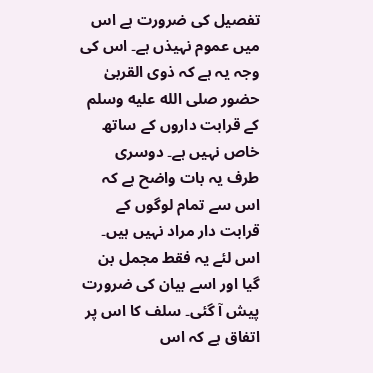تفصیل کی ضرورت ہے اس میں عموم نہیذں ہے۔ اس کی وجہ یہ ہے کہ ذوی القربیٰ حضور صلى الله عليه وسلم کے قرابت داروں کے ساتھ خاص نہیں ہے۔ دوسری طرف یہ بات واضح ہے کہ اس سے تمام لوگوں کے قرابت دار مراد نہیں ہیں۔ اس لئے یہ فقط مجمل بن گیا اور اسے بیان کی ضرورت پیش آ گئی۔ سلف کا اس پر اتفاق ہے کہ اس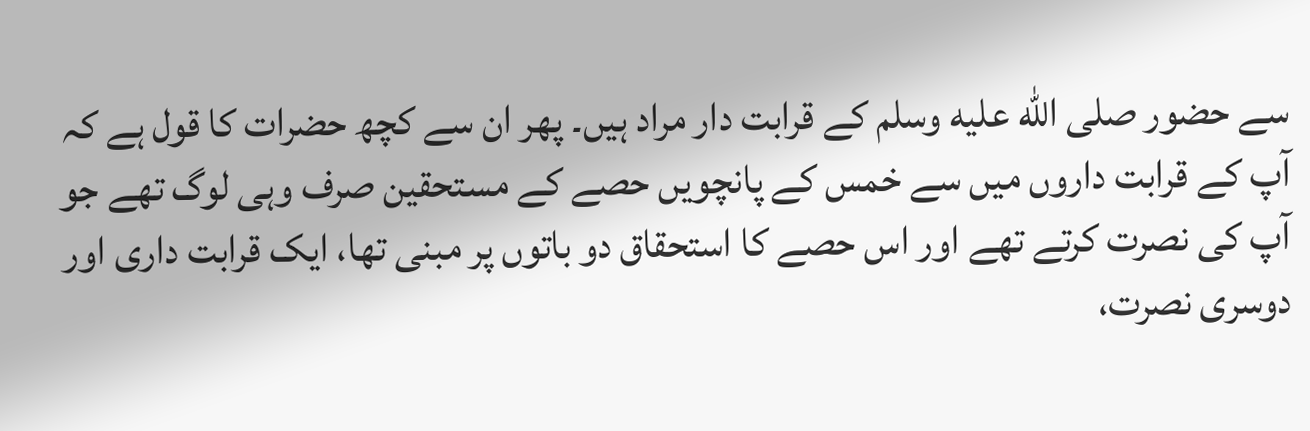سے حضور صلى الله عليه وسلم کے قرابت دار مراد ہیں۔ پھر ان سے کچھ حضرات کا قول ہے کہ آپ کے قرابت داروں میں سے خمس کے پانچویں حصے کے مستحقین صرف وہی لوگ تھے جو آپ کی نصرت کرتے تھے اور اس حصے کا استحقاق دو باتوں پر مبنی تھا، ایک قرابت داری اور دوسری نصرت،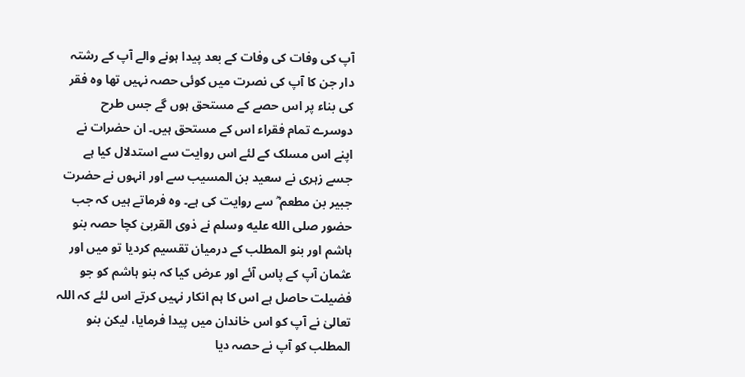آپ کی وفات کی وفات کے بعد پیدا ہونے والے آپ کے رشتہ دار جن کا آپ کی نصرت میں کوئی حصہ نہیں تھا وہ فقر کی بناء پر اس حصے کے مستحق ہوں گے جس طرح دوسرے تمام فقراء اس کے مستحق ہیں۔ ان حضرات نے اپنے اس مسلک کے لئے اس روایت سے استدلال کیا ہے جسے زہری نے سعید بن المسیب سے اور انہوں نے حضرت جبیر بن مطعم ؓ سے روایت کی ہے۔ وہ فرماتے ہیں کہ جب حضور صلى الله عليه وسلم نے ذوی القربیٰ کچا حصہ بنو ہاشم اور بنو المطلب کے درمیان تقسیم کردیا تو میں اور عثمان آپ کے پاس آئے اور عرض کیا کہ بنو ہاشم کو جو فضیلت حاصل ہے اس کا ہم انکار نہیں کرتے اس لئے کہ اللہ تعالیٰ نے آپ کو اس خاندان میں پیدا فرمایا، لیکن بنو المطلب کو آپ نے حصہ دیا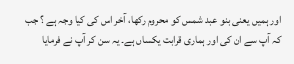اور ہمیں یعنی بنو عبد شمس کو محروم رکھا، آخر اس کی کیا وجہ ہے ؟ جب کہ آپ سے ان کی اور ہماری قرابت یکساں ہے۔ یہ سن کر آپ نے فرمایا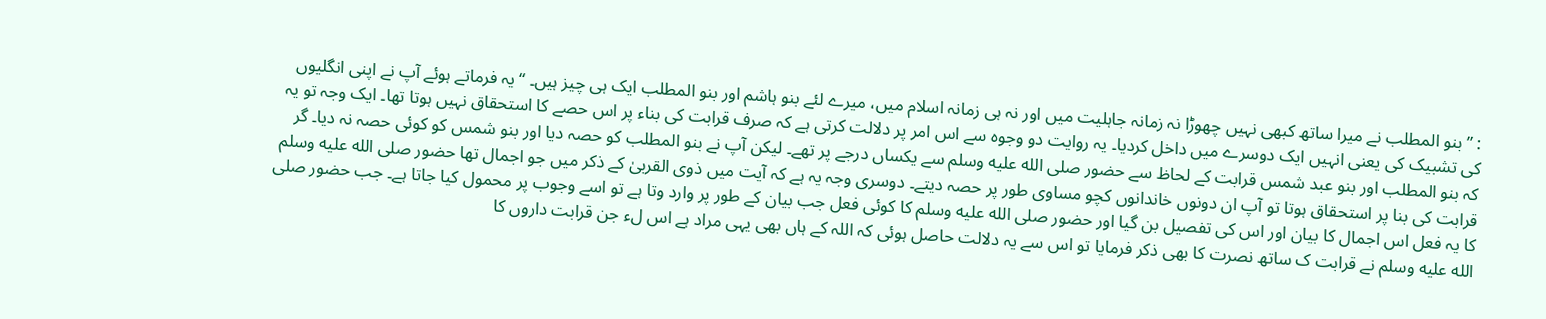: ” بنو المطلب نے میرا ساتھ کبھی نہیں چھوڑا نہ زمانہ جاہلیت میں اور نہ ہی زمانہ اسلام میں، میرے لئے بنو ہاشم اور بنو المطلب ایک ہی چیز ہیں۔ “ یہ فرماتے ہوئے آپ نے اپنی انگلیوں کی تشبیک کی یعنی انہیں ایک دوسرے میں داخل کردیا۔ یہ روایت دو وجوہ سے اس امر پر دلالت کرتی ہے کہ صرف قرابت کی بناء پر اس حصے کا استحقاق نہیں ہوتا تھا۔ ایک وجہ تو یہ کہ بنو المطلب اور بنو عبد شمس قرابت کے لحاظ سے حضور صلى الله عليه وسلم سے یکساں درجے پر تھے۔ لیکن آپ نے بنو المطلب کو حصہ دیا اور بنو شمس کو کوئی حصہ نہ دیا۔ گر قرابت کی بنا پر استحقاق ہوتا تو آپ ان دونوں خاندانوں کچو مساوی طور پر حصہ دیتے۔ دوسری وجہ یہ ہے کہ آیت میں ذوی القربیٰ کے ذکر میں جو اجمال تھا حضور صلى الله عليه وسلم کا یہ فعل اس اجمال کا بیان اور اس کی تفصیل بن گیا اور حضور صلى الله عليه وسلم کا کوئی فعل جب بیان کے طور پر وارد وتا ہے تو اسے وجوب پر محمول کیا جاتا ہے۔ جب حضور صلى الله عليه وسلم نے قرابت ک ساتھ نصرت کا بھی ذکر فرمایا تو اس سے یہ دلالت حاصل ہوئی کہ اللہ کے ہاں بھی یہی مراد ہے اس لء جن قرابت داروں کا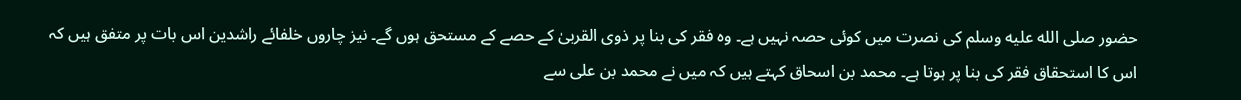حضور صلى الله عليه وسلم کی نصرت میں کوئی حصہ نہیں ہے۔ وہ فقر کی بنا پر ذوی القربیٰ کے حصے کے مستحق ہوں گے۔ نیز چاروں خلفائے راشدین اس بات پر متفق ہیں کہ اس کا استحقاق فقر کی بنا پر ہوتا ہے۔ محمد بن اسحاق کہتے ہیں کہ میں نے محمد بن علی سے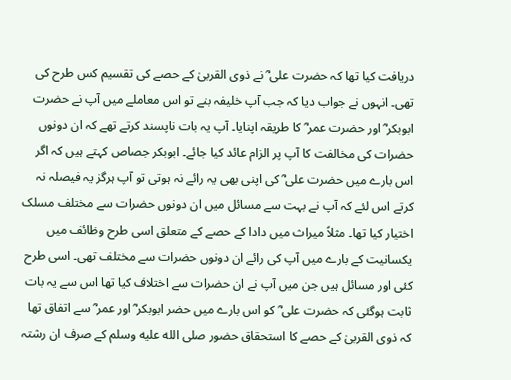دریافت کیا تھا کہ حضرت علی ؓ نے ذوی القربیٰ کے حصے کی تقسیم کس طرح کی تھی۔ انہوں نے جواب دیا کہ جب آپ خلیفہ بنے تو اس معاملے میں آپ نے حضرت ابوبکر ؓ اور حضرت عمر ؓ کا طریقہ اپنایا۔ آپ یہ بات ناپسند کرتے تھے کہ ان دونوں حضرات کی مخالفت کا آپ پر الزام عائد کیا جائے۔ ابوبکر جصاص کہتے ہیں کہ اگر اس بارے میں حضرت علی ؓ کی اپنی بھی یہ رائے نہ ہوتی تو آپ ہرگز یہ فیصلہ نہ کرتے اس لئے کہ آپ نے بہت سے مسائل میں ان دونوں حضرات سے مختلف مسلک اختیار کیا تھا۔ مثلاً میراث میں دادا کے حصے کے متعلق اسی طرح وظائف میں یکسانیت کے بارے میں آپ کی رائے ان دونوں حضرات سے مختلف تھی۔ اسی طرح کئی اور مسائل ہیں جن میں آپ نے ان حضرات سے اختلاف کیا تھا اس سے یہ بات ثابت ہوگئی کہ حضرت علی ؓ کو اس بارے میں حضر ابوبکر ؓ اور عمر ؓ سے اتفاق تھا کہ ذوی القربیٰ کے حصے کا استحقاق حضور صلى الله عليه وسلم کے صرف ان رشتہ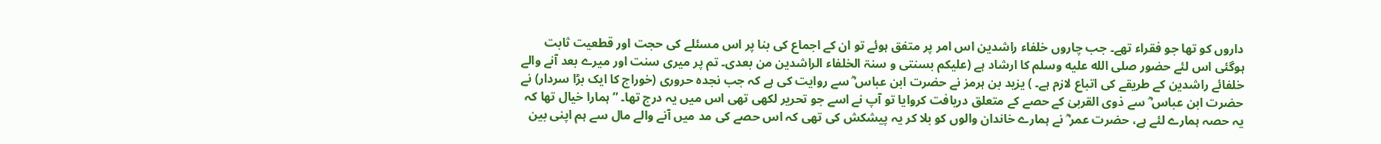داروں کو تھا جو فقراء تھے۔ جب چاروں خلفاء راشدین اس امر پر متفق ہوئے تو ان کے اجماع کی بنا پر اس مسئلے کی حجت اور قطعیت ثابت ہوگئی اس لئے حضور صلى الله عليه وسلم کا ارشاد ہے (علیکم بسنتی و سنۃ الخلفاء الراشدین من بعدی۔ تم پر میری سنت اور میرے بعد آنے والے خلفائے راشدین کے طریقے کی اتباع لازم ہے۔ ) یزید بن ہرمز نے حضرت ابن عباس ؓ سے روایت کی ہے کہ جب نجدہ حروری (خوراج کا ایک بڑا سردار) نے حضرت ابن عباس ؓ سے ذوی القربیٰ کے حصے کے متعلق دریافت کروایا تو آپ نے اسے جو تحریر لکھی تھی اس میں یہ درج تھا۔ ” ہمارا خیال تھا کہ یہ حصہ ہمارے لئے ہے، حضرت عمر ؓ نے ہمارے خاندان والوں کو بلا کر یہ پیشکش کی تھی کہ اس حصے کی مد میں آنے والے مال سے ہم اپنی بین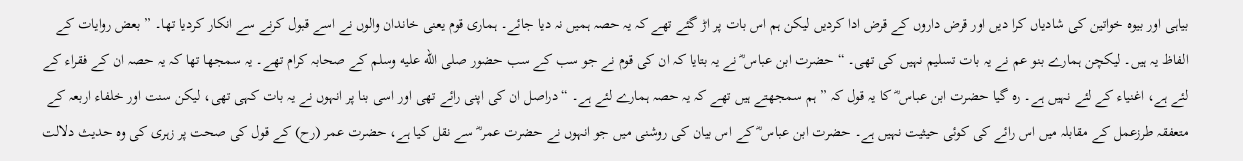بیاہی اور بیوہ خواتین کی شادیاں کرا دیں اور قرض داروں کے قرض ادا کردیں لیکن ہم اس بات پر اڑ گئے تھے کہ یہ حصہ ہمیں نہ دیا جائے۔ ہماری قوم یعنی خاندان والوں نے اسے قبول کرنے سے انکار کردیا تھا۔ ” بعض روایات کے الفاظ یہ ہیں۔ لیکچن ہمارے بنو عم نے یہ بات تسلیم نہیں کی تھی۔ “ حضرت ابن عباس ؓ نے یہ بتایا کہ ان کی قوم نے جو سب کے سب حضور صلى الله عليه وسلم کے صحابہ کرام تھے۔ یہ سمجھا تھا کہ یہ حصہ ان کے فقراء کے لئے ہے، اغنیاء کے لئے نہیں ہے۔ رہ گیا حضرت ابن عباس ؓ کا یہ قول کہ ” ہم سمجھتے ہیں تھے کہ یہ حصہ ہمارے لئے ہے۔ “ دراصل ان کی اپنی رائے تھی اور اسی بنا پر انہوں نے یہ بات کہی تھی، لیکن سنت اور خلفاء اربعہ کے متعفقہ طرزعمل کے مقابلہ میں اس رائے کی کوئی حیثیت نہیں ہے۔ حضرت ابن عباس ؓ کے اس بیان کی روشنی میں جو انہوں نے حضرت عمر ؓ سے نقل کیا ہے، حضرت عمر (رح) کے قول کی صحت پر زہری کی وہ حدیث دلالت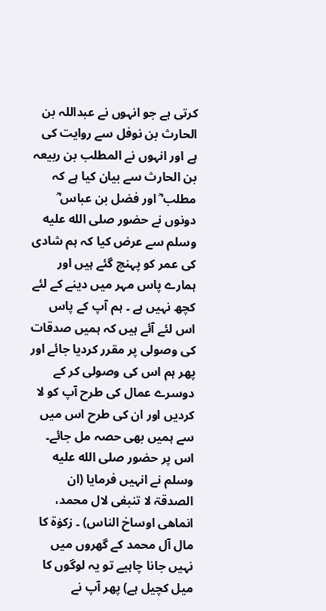کرتی ہے جو انہوں نے عبداللہ بن الحارث بن نوفل سے روایت کی ہے اور انہوں نے المطلب بن ربیعہ بن الحارث سے بیان کیا ہے کہ مطلب ؓ اور فضل بن عباس ؓ دونوں نے حضور صلى الله عليه وسلم سے عرض کیا کہ ہم شادی کی عمر کو پہنچ گئے ہیں اور ہمارے پاس مہر میں دینے کے لئے کچھ نہیں ہے ۔ ہم آپ کے پاس اس لئے آئے ہیں کہ ہمیں صدقات کی وصولی پر مقرر کردیا جائے اور پھر ہم اس کی وصولی کر کے دوسرے عمال کی طرح آپ کو لا کردیں اور ان کی طرح اس میں سے ہمیں بھی حصہ مل جائے۔ اس پر حضور صلى الله عليه وسلم نے انہیں فرمایا (ان الصدقۃ لا تنبغی لال محمد، انماھی اوساخ الناس) ۔ زکوٰۃ کا مال آل محمد کے گھروں میں نہیں جانا چاہیے تو یہ لوگوں کا میل کچیل ہے) پھر آپ نے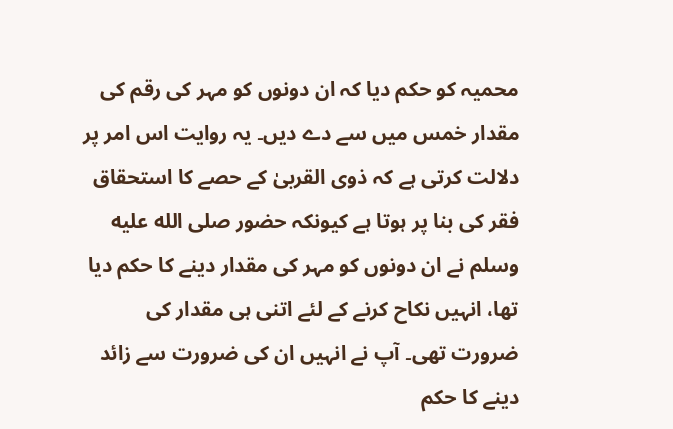محمیہ کو حکم دیا کہ ان دونوں کو مہر کی رقم کی مقدار خمس میں سے دے دیں۔ یہ روایت اس امر پر دلالت کرتی ہے کہ ذوی القربیٰ کے حصے کا استحقاق فقر کی بنا پر ہوتا ہے کیونکہ حضور صلى الله عليه وسلم نے ان دونوں کو مہر کی مقدار دینے کا حکم دیا تھا، انہیں نکاح کرنے کے لئے اتنی ہی مقدار کی ضرورت تھی۔ آپ نے انہیں ان کی ضرورت سے زائد دینے کا حکم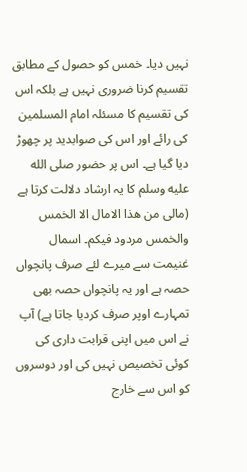نہیں دیا۔ خمس کو حصول کے مطابق تقسیم کرنا ضروری نہیں ہے بلکہ اس کی تقسیم کا مسئلہ امام المسلمین کی رائے اور اس کی صوابدید پر چھوڑ دیا گیا ہے۔ اس پر حضور صلى الله عليه وسلم کا یہ ارشاد دلالت کرتا ہے (مالی من ھذا الامال الا الخمس والخمس مردود فیکم۔ اسمال غنیمت سے میرے لئے صرف پانچواں حصہ ہے اور یہ پانچواں حصہ بھی تمہارے اوپر صرف کردیا جاتا ہے) آپ نے اس میں اپنی قرابت داری کی کوئی تخصیص نہیں کی اور دوسروں کو اس سے خارج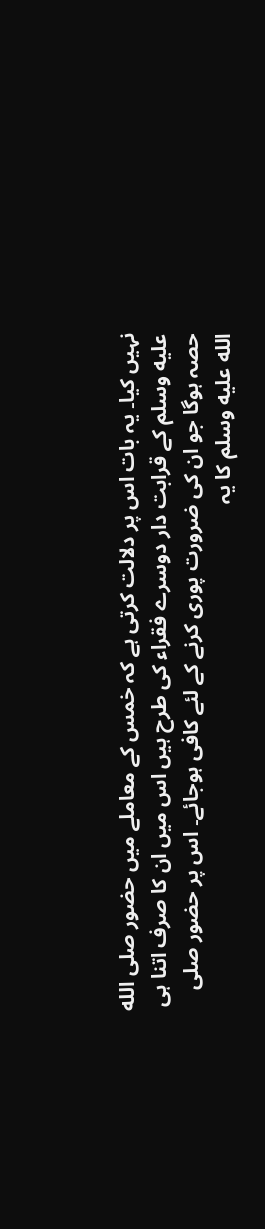نہیں کیا۔ یہ بات اس پر دلالت کرتی ہے کہ خمس کے معاملے میں حضور صلى الله عليه وسلم کے قرابت دار دوسرے فقراء کی طرح ہیں اس میں ان کا صرف اتنا ہی حصہ ہوگا جو ان کی ضرورت پوری کرنے کے لئے کافی ہوجائے۔ اس پر حضور صلى الله عليه وسلم کا یہ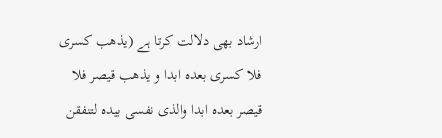ارشاد بھی دلالت کرتا ہے (یذھب کسری فلا کسری بعدہ ابدا و یذھب قیصر فلا قیصر بعدہ ابدا والذی نفسی بیدہ لتنفقن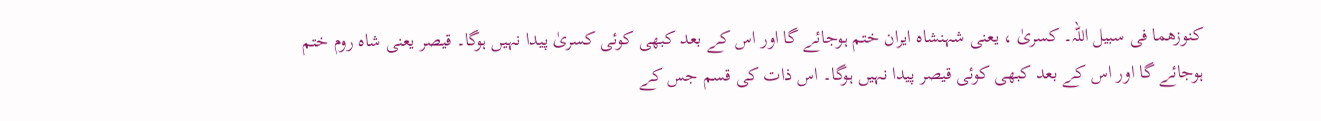کنوزھما فی سبیل اللہ۔ کسریٰ ، یعنی شہنشاہ ایران ختم ہوجائے گا اور اس کے بعد کبھی کوئی کسریٰ پیدا نہیں ہوگا۔ قیصر یعنی شاہ روم ختم ہوجائے گا اور اس کے بعد کبھی کوئی قیصر پیدا نہیں ہوگا۔ اس ذات کی قسم جس کے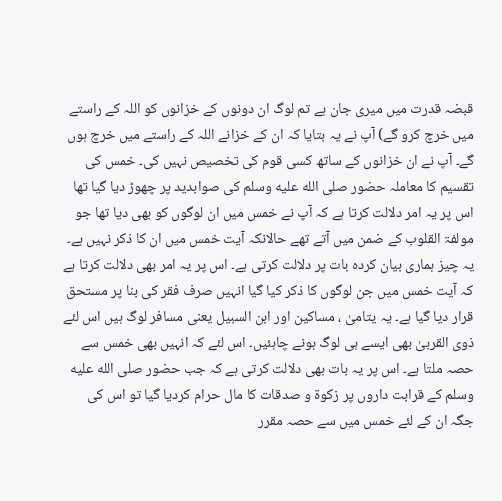قبضہ قدرت میں میری جان ہے تم لوگ ان دونوں کے خزانوں کو اللہ کے راستے میں خرچ کرو گے) آپ نے یہ بتایا کہ ان کے خزانے اللہ کے راستے میں خرچ ہوں گے۔ آپ نے ان خزانوں کے ساتھ کسی قوم کی تخصیص نہیں کی۔ خمس کی تقسیم کا معاملہ حضور صلى الله عليه وسلم کی صوابدید پر چھوڑ دیا گیا تھا اس پر یہ امر دلالت کرتا ہے کہ آپ نے خمس میں ان لوگوں کو بھی دیا تھا جو مولفۃ القلوب کے ضمن میں آتے تھے حالانکہ آیت خمس میں ان کا ذکر نہیں ہے۔ یہ چیز ہماری بیان کردہ بات پر دلالت کرتی ہے۔ اس پر یہ امر بھی دلالت کرتا ہے کہ آیت خمس میں جن لوگوں کا ذکر کیا گیا انہیں صرف فقر کی بنا پر مستحق قرار دیا گیا ہے۔ یہ یتامیٰ ، مساکین اور ابن السبیل یعنی مسافر لوگ ہیں اس لئے ذوی القربیٰ بھی ایسے ہی لوگ ہونے چاہئیں۔ اس لئے کہ انہیں بھی خمس سے حصہ ملتا ہے۔ اس پر یہ بات بھی دلالت کرتی ہے کہ جب حضور صلى الله عليه وسلم کے قرابت داروں پر زکوۃ و صدقات کا مال حرام کردیا گیا تو اس کی جگہ ان کے لئے خمس میں سے حصہ مقرر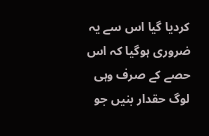کردیا گیا اس سے یہ ضروری ہوگیا کہ اس حصے کے صرف وہی لوگ حقدار بنیں جو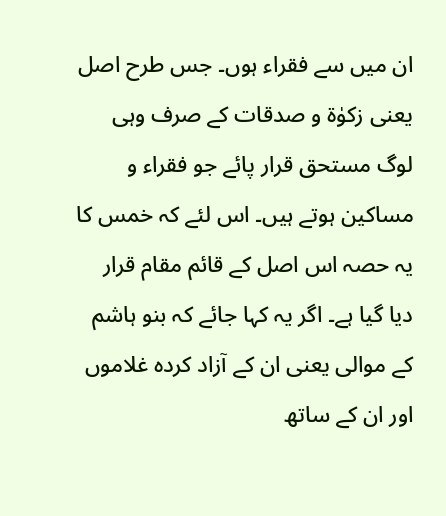ان میں سے فقراء ہوں۔ جس طرح اصل یعنی زکوٰۃ و صدقات کے صرف وہی لوگ مستحق قرار پائے جو فقراء و مساکین ہوتے ہیں۔ اس لئے کہ خمس کا یہ حصہ اس اصل کے قائم مقام قرار دیا گیا ہے۔ اگر یہ کہا جائے کہ بنو ہاشم کے موالی یعنی ان کے آزاد کردہ غلاموں اور ان کے ساتھ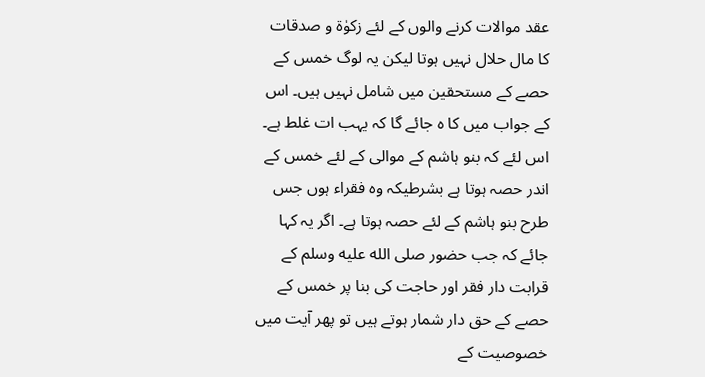عقد موالات کرنے والوں کے لئے زکوٰۃ و صدقات کا مال حلال نہیں ہوتا لیکن یہ لوگ خمس کے حصے کے مستحقین میں شامل نہیں ہیں۔ اس کے جواب میں کا ہ جائے گا کہ یہب ات غلط ہے۔ اس لئے کہ بنو ہاشم کے موالی کے لئے خمس کے اندر حصہ ہوتا ہے بشرطیکہ وہ فقراء ہوں جس طرح بنو ہاشم کے لئے حصہ ہوتا ہے۔ اگر یہ کہا جائے کہ جب حضور صلى الله عليه وسلم کے قرابت دار فقر اور حاجت کی بنا پر خمس کے حصے کے حق دار شمار ہوتے ہیں تو پھر آیت میں خصوصیت کے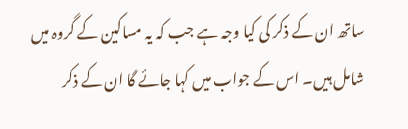ساتھ ان کے ذکر کی کیا وجہ ہے جب کہ یہ مساکین کے گروہ میں شامل ہیں۔ اس کے جواب میں کہا جائے گا ان کے ذکر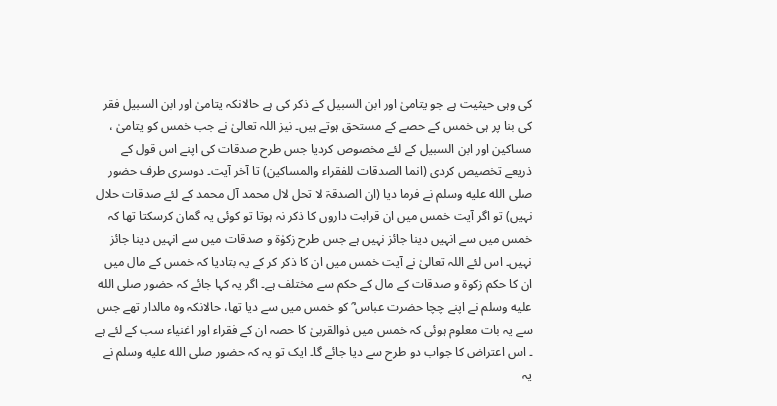کی وہی حیثیت ہے جو یتامیٰ اور ابن السبیل کے ذکر کی ہے حالانکہ یتامیٰ اور ابن السبیل فقر کی بنا پر ہی خمس کے حصے کے مستحق ہوتے ہیں۔ نیز اللہ تعالیٰ نے جب خمس کو یتامیٰ ، مساکین اور ابن السبیل کے لئے مخصوص کردیا جس طرح صدقات کی اپنے اس قول کے ذریعے تخصیص کردی (انما الصدقات للفقراء والمساکین) تا آخر آیت۔ دوسری طرف حضور صلى الله عليه وسلم نے فرما دیا (ان الصدقۃ لا تحل لال محمد آل محمد کے لئے صدقات حلال نہیں) تو اگر آیت خمس میں ان قرابت داروں کا ذکر نہ ہوتا تو کوئی یہ گمان کرسکتا تھا کہ خمس میں سے انہیں دینا جائز نہیں ہے جس طرح زکوٰۃ و صدقات میں سے انہیں دینا جائز نہیں۔ اس لئے اللہ تعالیٰ نے آیت خمس میں ان کا ذکر کر کے یہ بتادیا کہ خمس کے مال میں ان کا حکم زکوۃ و صدقات کے مال کے حکم سے مختلف ہے۔ اگر یہ کہا جائے کہ حضور صلى الله عليه وسلم نے اپنے چچا حضرت عباس ؓ کو خمس میں سے دیا تھا، حالانکہ وہ مالدار تھے جس سے یہ بات معلوم ہوئی کہ خمس میں ذوالقربیٰ کا حصہ ان کے فقراء اور اغنیاء سب کے لئے ہے ۔ اس اعتراض کا جواب دو طرح سے دیا جائے گا۔ ایک تو یہ کہ حضور صلى الله عليه وسلم نے یہ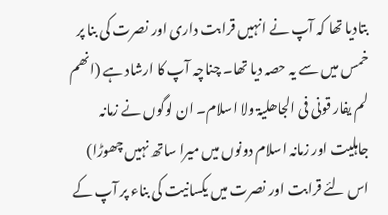بتادیا تھا کہ آپ نے انہیں قرابت داری اور نصرت کی بنا پر خمس میں سے یہ حصہ دیا تھا۔ چناچہ آپ کا ارشاد ہے (انھم لم یفار قونی فی الجاھلیۃ ولا اسلام۔ ان لوگوں نے زمانہ جاہلیت اور زمانہ اسلام دونوں میں میرا ساتھ نہیں چھوڑا) اس لئے قرابت اور نصرت میں یکسانیت کی بناء پر آپ کے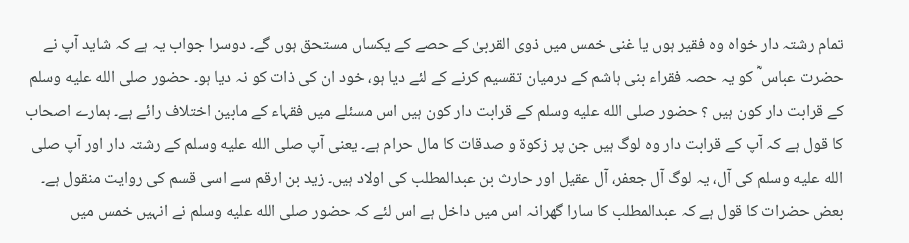تمام رشتہ دار خواہ وہ فقیر ہوں یا غنی خمس میں ذوی القربیٰ کے حصے کے یکساں مستحق ہوں گے۔ دوسرا جواب یہ ہے کہ شاید آپ نے حضرت عباس ؓ کو یہ حصہ فقراء بنی ہاشم کے درمیان تقسیم کرنے کے لئے دیا ہو، خود ان کی ذات کو نہ دیا ہو۔ حضور صلى الله عليه وسلم کے قرابت دار کون ہیں ؟ حضور صلى الله عليه وسلم کے قرابت دار کون ہیں اس مسئلے میں فقہاء کے مابین اختلاف رائے ہے۔ ہمارے اصحاب کا قول ہے کہ آپ کے قرابت دار وہ لوگ ہیں جن پر زکوۃ و صدقات کا مال حرام ہے۔ یعنی آپ صلى الله عليه وسلم کے رشتہ دار اور آپ صلى الله عليه وسلم کی آل، یہ لوگ آل جعفر، آل عقیل اور حارث بن عبدالمطلب کی اولاد ہیں۔ زید بن ارقم سے اسی قسم کی روایت منقول ہے۔ بعض حضرات کا قول ہے کہ عبدالمطلب کا سارا گھرانہ اس میں داخل ہے اس لئے کہ حضور صلى الله عليه وسلم نے انہیں خمس میں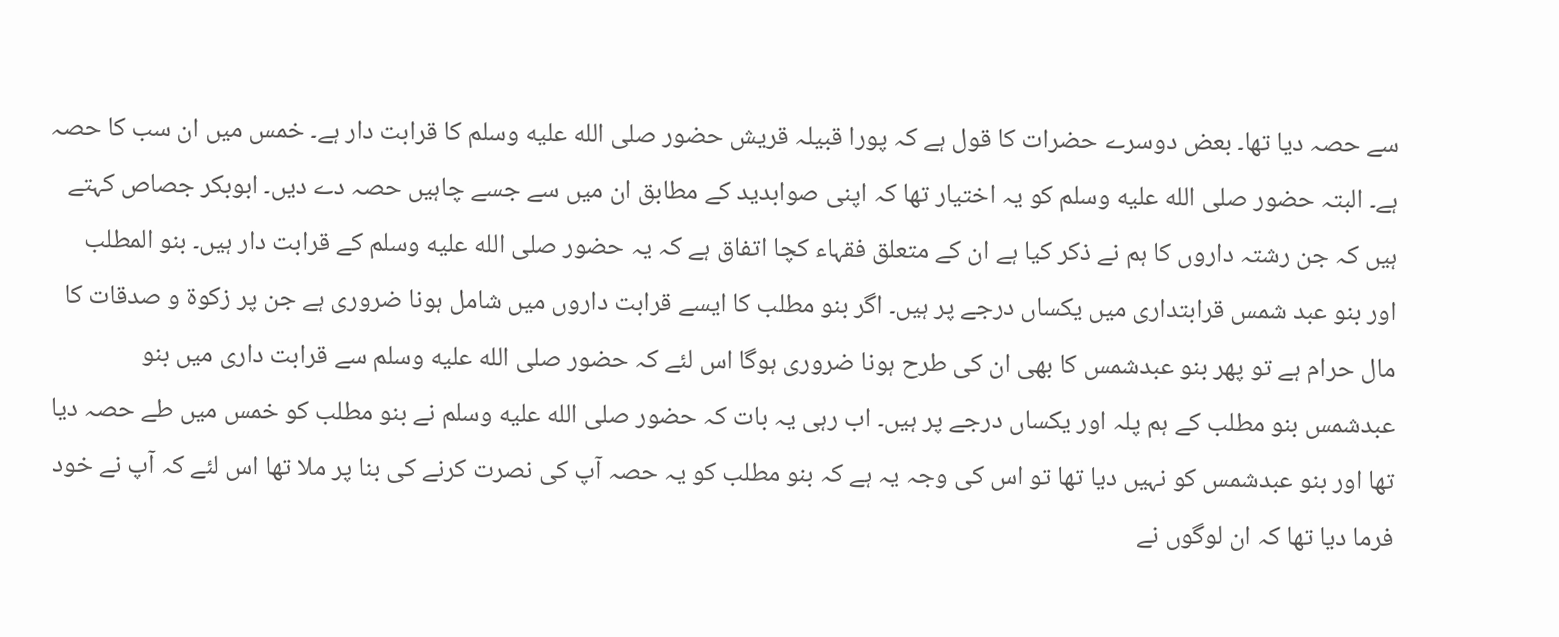سے حصہ دیا تھا۔ بعض دوسرے حضرات کا قول ہے کہ پورا قبیلہ قریش حضور صلى الله عليه وسلم کا قرابت دار ہے۔ خمس میں ان سب کا حصہ ہے۔ البتہ حضور صلى الله عليه وسلم کو یہ اختیار تھا کہ اپنی صوابدید کے مطابق ان میں سے جسے چاہیں حصہ دے دیں۔ ابوبکر جصاص کہتے ہیں کہ جن رشتہ داروں کا ہم نے ذکر کیا ہے ان کے متعلق فقہاء کچا اتفاق ہے کہ یہ حضور صلى الله عليه وسلم کے قرابت دار ہیں۔ بنو المطلب اور بنو عبد شمس قرابتداری میں یکساں درجے پر ہیں۔ اگر بنو مطلب کا ایسے قرابت داروں میں شامل ہونا ضروری ہے جن پر زکوۃ و صدقات کا مال حرام ہے تو پھر بنو عبدشمس کا بھی ان کی طرح ہونا ضروری ہوگا اس لئے کہ حضور صلى الله عليه وسلم سے قرابت داری میں بنو عبدشمس بنو مطلب کے ہم پلہ اور یکساں درجے پر ہیں۔ اب رہی یہ بات کہ حضور صلى الله عليه وسلم نے بنو مطلب کو خمس میں طے حصہ دیا تھا اور بنو عبدشمس کو نہیں دیا تھا تو اس کی وجہ یہ ہے کہ بنو مطلب کو یہ حصہ آپ کی نصرت کرنے کی بنا پر ملا تھا اس لئے کہ آپ نے خود فرما دیا تھا کہ ان لوگوں نے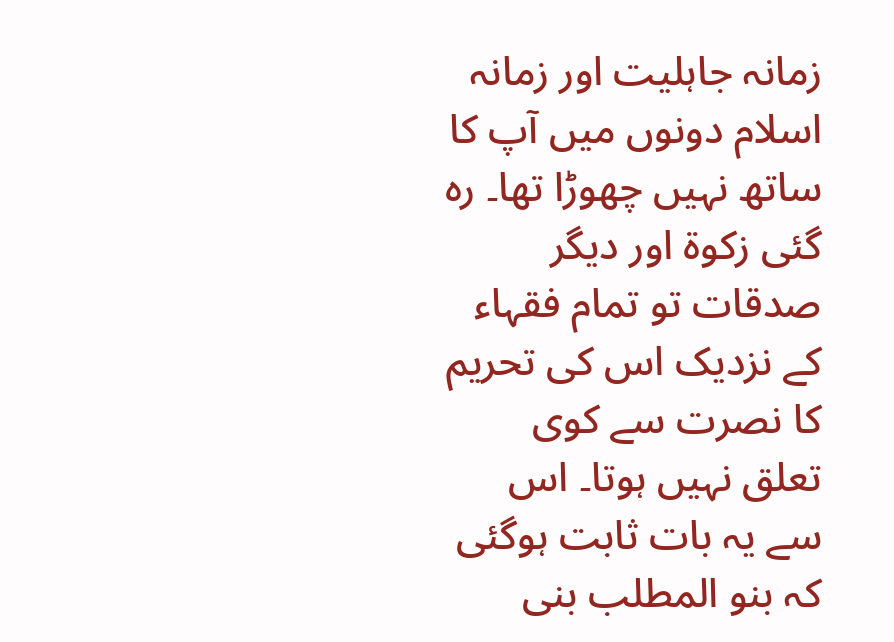زمانہ جاہلیت اور زمانہ اسلام دونوں میں آپ کا ساتھ نہیں چھوڑا تھا۔ رہ گئی زکوۃ اور دیگر صدقات تو تمام فقہاء کے نزدیک اس کی تحریم کا نصرت سے کوی تعلق نہیں ہوتا۔ اس سے یہ بات ثابت ہوگئی کہ بنو المطلب بنی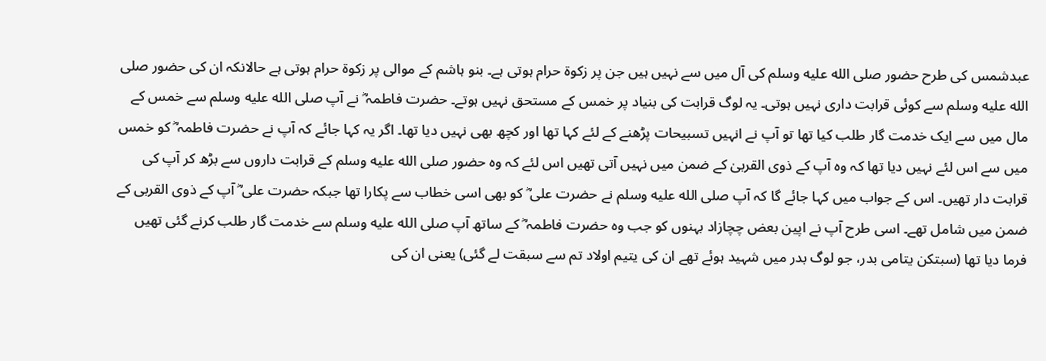عبدشمس کی طرح حضور صلى الله عليه وسلم کی آل میں سے نہیں ہیں جن پر زکوۃ حرام ہوتی ہے۔ بنو ہاشم کے موالی پر زکوۃ حرام ہوتی ہے حالانکہ ان کی حضور صلى الله عليه وسلم سے کوئی قرابت داری نہیں ہوتی۔ یہ لوگ قرابت کی بنیاد پر خمس کے مستحق نہیں ہوتے۔ حضرت فاطمہ ؓ نے آپ صلى الله عليه وسلم سے خمس کے مال میں سے ایک خدمت گار طلب کیا تھا تو آپ نے انہیں تسبیحات پڑھنے کے لئے کہا تھا اور کچھ بھی نہیں دیا تھا۔ اگر یہ کہا جائے کہ آپ نے حضرت فاطمہ ؓ کو خمس میں سے اس لئے نہیں دیا تھا کہ وہ آپ کے ذوی القربیٰ کے ضمن میں نہیں آتی تھیں اس لئے کہ وہ حضور صلى الله عليه وسلم کے قرابت داروں سے بڑھ کر آپ کی قرابت دار تھیں۔ اس کے جواب میں کہا جائے گا کہ آپ صلى الله عليه وسلم نے حضرت علی ؓ کو بھی اسی خطاب سے پکارا تھا جبکہ حضرت علی ؓ آپ کے ذوی القربی کے ضمن میں شامل تھے۔ اسی طرح آپ نے اپین بعض چچازاد بہنوں کو جب وہ حضرت فاطمہ ؓ کے ساتھ آپ صلى الله عليه وسلم سے خدمت گار طلب کرنے گئی تھیں فرما دیا تھا (سبتکن یتامی بدر، جو لوگ بدر میں شہید ہوئے تھے ان کی یتیم اولاد تم سے سبقت لے گئی) یعنی ان کی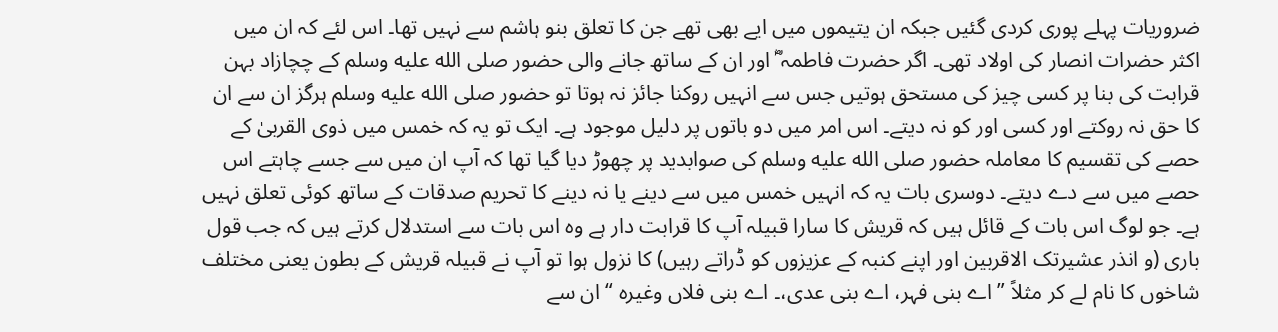ضروریات پہلے پوری کردی گئیں جبکہ ان یتیموں میں ایے بھی تھے جن کا تعلق بنو ہاشم سے نہیں تھا۔ اس لئے کہ ان میں اکثر حضرات انصار کی اولاد تھی۔ اگر حضرت فاطمہ ؓ اور ان کے ساتھ جانے والی حضور صلى الله عليه وسلم کے چچازاد بہن قرابت کی بنا پر کسی چیز کی مستحق ہوتیں جس سے انہیں روکنا جائز نہ ہوتا تو حضور صلى الله عليه وسلم ہرگز ان سے ان کا حق نہ روکتے اور کسی اور کو نہ دیتے۔ اس امر میں دو باتوں پر دلیل موجود ہے۔ ایک تو یہ کہ خمس میں ذوی القربیٰ کے حصے کی تقسیم کا معاملہ حضور صلى الله عليه وسلم کی صوابدید پر چھوڑ دیا گیا تھا کہ آپ ان میں سے جسے چاہتے اس حصے میں سے دے دیتے۔ دوسری بات یہ کہ انہیں خمس میں سے دینے یا نہ دینے کا تحریم صدقات کے ساتھ کوئی تعلق نہیں ہے۔ جو لوگ اس بات کے قائل ہیں کہ قریش کا سارا قبیلہ آپ کا قرابت دار ہے وہ اس بات سے استدلال کرتے ہیں کہ جب قول باری (و انذر عشیرتک الاقربین اور اپنے کنبہ کے عزیزوں کو ڈراتے رہیں) کا نزول ہوا تو آپ نے قبیلہ قریش کے بطون یعنی مختلف شاخوں کا نام لے کر مثلاً ” اے بنی فہر، اے بنی عدی،۔ اے بنی فلاں وغیرہ “ ان سے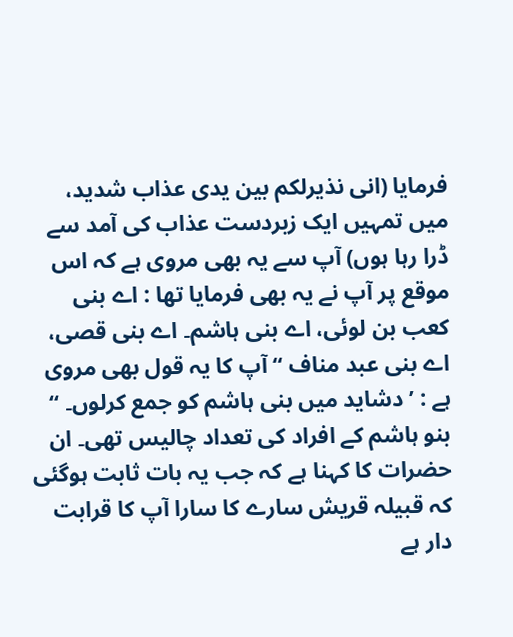فرمایا (انی نذیرلکم بین یدی عذاب شدید، میں تمہیں ایک زبردست عذاب کی آمد سے ڈرا رہا ہوں) آپ سے یہ بھی مروی ہے کہ اس موقع پر آپ نے یہ بھی فرمایا تھا : اے بنی کعب بن لوئی، اے بنی ہاشم۔ اے بنی قصی، اے بنی عبد مناف “ آپ کا یہ قول بھی مروی ہے : ’ دشاید میں بنی ہاشم کو جمع کرلوں۔ “ بنو ہاشم کے افراد کی تعداد چالیس تھی۔ ان حضرات کا کہنا ہے کہ جب یہ بات ثابت ہوگئی کہ قبیلہ قریش سارے کا سارا آپ کا قرابت دار ہے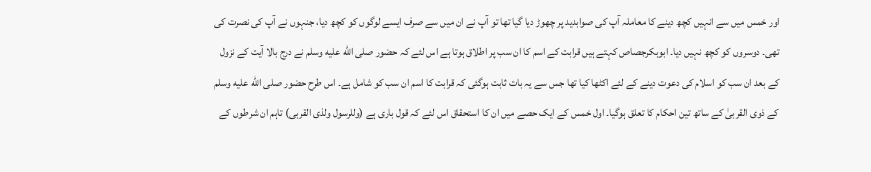اور خمس میں سے انہیں کچھ دینے کا معاملہ آپ کی صوابدید پر چھوڑ دیا گیا تھا تو آپ نے ان میں سے صرف ایسے لوگوں کو کچھ دیا، جنہوں نے آپ کی نصرت کی تھی۔ دوسروں کو کچھ نہیں دیا۔ ابوبکرجصاص کہتے ہیں قرابت کے اسم کا ان سب پر اطلاق ہوتا ہے اس لئے کہ حضور صلى الله عليه وسلم نے درج بالا آیت کے نزول کے بعد ان سب کو اسلام کی دعوت دینے کے لئے اکٹھا کیا تھا جس سے یہ بات ثابت ہوگئی کہ قرابت کا اسم ان سب کو شامل ہے۔ اس طرح حضور صلى الله عليه وسلم کے ذوی القربیٰ کے ساتھ تین احکام کا تعلق ہوگیا۔ اول خمس کے ایک حصے میں ان کا استحقاق اس لئے کہ قول باری ہے (وللرسول ولذی القربی) تاہم ان شرطوں کے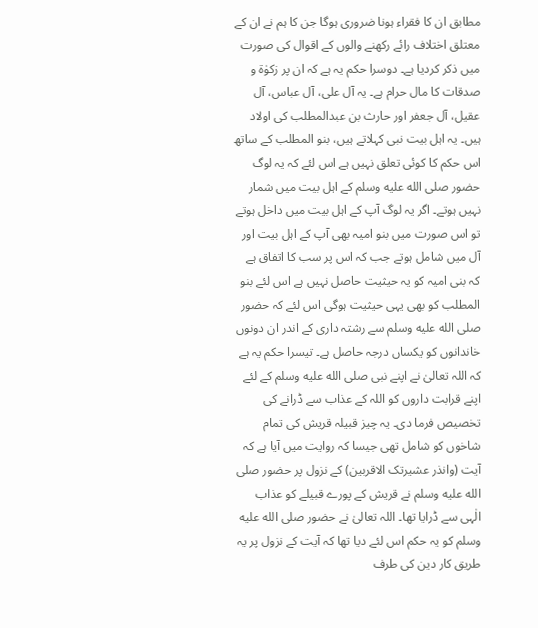مطابق ان کا فقراء ہونا ضروری ہوگا جن کا ہم نے ان کے معتلق اختلاف رائے رکھنے والوں کے اقوال کی صورت میں ذکر کردیا ہے۔ دوسرا حکم یہ ہے کہ ان پر زکوٰۃ و صدقات کا مال حرام ہے۔ یہ آل علی، آل عباس، آل عقیل، آل جعفر اور حارث بن عبدالمطلب کی اولاد ہیں۔ یہ اہل بیت نبی کہلاتے ہیں، بنو المطلب کے ساتھ اس حکم کا کوئی تعلق نہیں ہے اس لئے کہ یہ لوگ حضور صلى الله عليه وسلم کے اہل بیت میں شمار نہیں ہوتے۔ اگر یہ لوگ آپ کے اہل بیت میں داخل ہوتے تو اس صورت میں بنو امیہ بھی آپ کے اہل بیت اور آل میں شامل ہوتے جب کہ اس پر سب کا اتفاق ہے کہ بنی امیہ کو یہ حیثیت حاصل نہیں ہے اس لئے بنو المطلب کو بھی یہی حیثیت ہوگی اس لئے کہ حضور صلى الله عليه وسلم سے رشتہ داری کے اندر ان دونوں خاندانوں کو یکساں درجہ حاصل ہے۔ تیسرا حکم یہ ہے کہ اللہ تعالیٰ نے اپنے نبی صلى الله عليه وسلم کے لئے اپنے قرابت داروں کو اللہ کے عذاب سے ڈرانے کی تخصیص فرما دی۔ یہ چیز قبیلہ قریش کی تمام شاخوں کو شامل تھی جیسا کہ روایت میں آیا ہے کہ آیت (وانذر عشیرتک الاقربین) کے نزول پر حضور صلى الله عليه وسلم نے قریش کے پورے قبیلے کو عذاب الٰہی سے ڈرایا تھا۔ اللہ تعالیٰ نے حضور صلى الله عليه وسلم کو یہ حکم اس لئے دیا تھا کہ آیت کے نزول پر یہ طریق کار دین کی طرف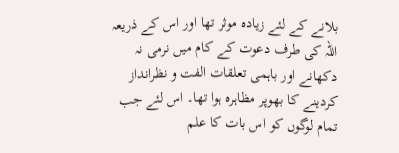بلانے کے لئے زیادہ موثر تھا اور اس کے ذریعہ اللہ کی طرف دعوت کے کام میں نرمی نہ دکھانے اور باہمی تعلقات الفت و نظرانداز کردینے کا بھوپر مظاہرہ ہوا تھا۔ اس لئے جب تمام لوگوں کو اس بات کا علم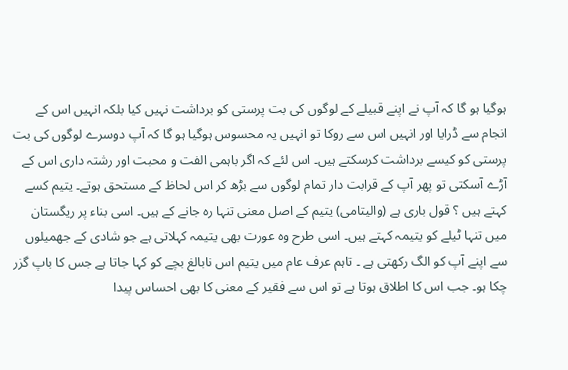ہوگیا ہو گا کہ آپ نے اپنے قبیلے کے لوگوں کی بت پرستی کو برداشت نہیں کیا بلکہ انہیں اس کے انجام سے ڈرایا اور انہیں اس سے روکا تو انہیں یہ محسوس ہوگیا ہو گا کہ آپ دوسرے لوگوں کی بت پرستی کو کیسے برداشت کرسکتے ہیں۔ اس لئے کہ اگر باہمی الفت و محبت اور رشتہ داری اس کے آڑے آسکتی تو پھر آپ کے قرابت دار تمام لوگوں سے بڑھ کر اس لحاظ کے مستحق ہوتے۔ یتیم کسے کہتے ہیں ؟ قول باری ہے (والیتامی) یتیم کے اصل معنی تنہا رہ جانے کے ہیں۔ اسی بناء پر ریگستان میں تنہا ٹیلے کو یتیمہ کہتے ہیں۔ اسی طرح وہ عورت بھی یتیمہ کہلاتی ہے جو شادی کے جھمیلوں سے اپنے آپ کو الگ رکھتی ہے ۔ تاہم عرف عام میں یتیم اس نابالغ بچے کو کہا جاتا ہے جس کا باپ گزر چکا ہو۔ جب اس کا اطلاق ہوتا ہے تو اس سے فقیر کے معنی کا بھی احساس پیدا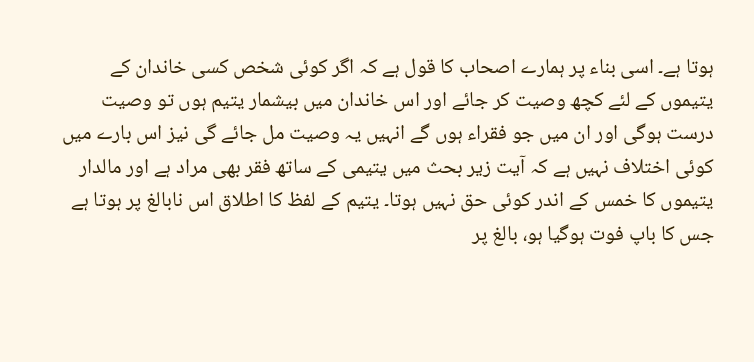ہوتا ہے۔ اسی بناء پر ہمارے اصحاب کا قول ہے کہ اگر کوئی شخص کسی خاندان کے یتیموں کے لئے کچھ وصیت کر جائے اور اس خاندان میں بیشمار یتیم ہوں تو وصیت درست ہوگی اور ان میں جو فقراء ہوں گے انہیں یہ وصیت مل جائے گی نیز اس بارے میں کوئی اختلاف نہیں ہے کہ آیت زیر بحث میں یتیمی کے ساتھ فقر بھی مراد ہے اور مالدار یتیموں کا خمس کے اندر کوئی حق نہیں ہوتا۔ یتیم کے لفظ کا اطلاق اس نابالغ پر ہوتا ہے جس کا باپ فوت ہوگیا ہو، بالغ پر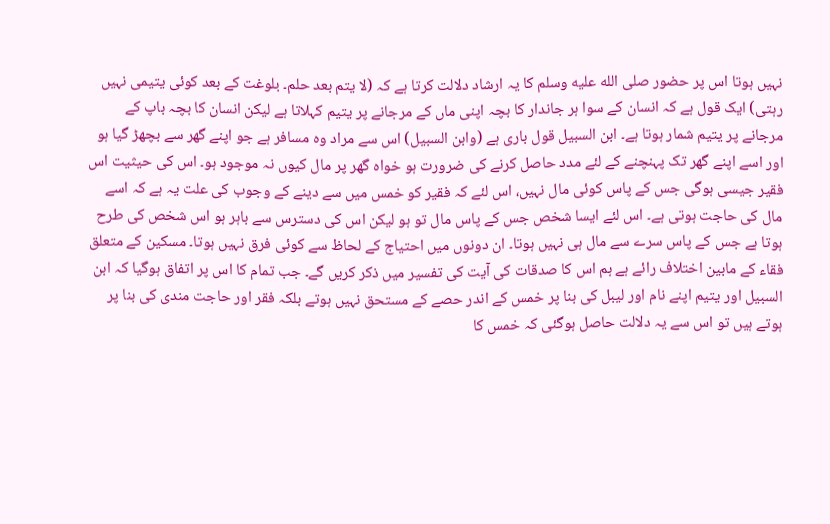نہیں ہوتا اس پر حضور صلى الله عليه وسلم کا یہ ارشاد دلالت کرتا ہے کہ (لا یتم بعد حلم۔ بلوغت کے بعد کوئی یتیمی نہیں رہتی) ایک قول ہے کہ انسان کے سوا ہر جاندار کا بچہ اپنی ماں کے مرجانے پر یتیم کہلاتا ہے لیکن انسان کا بچہ باپ کے مرجانے پر یتیم شمار ہوتا ہے۔ ابن السبیل قول باری ہے (وابن السبیل) اس سے مراد وہ مسافر ہے جو اپنے گھر سے بچھڑ گیا ہو اور اسے اپنے گھر تک پہنچنے کے لئے مدد حاصل کرنے کی ضرورت ہو خواہ گھر پر مال کیوں نہ موجود ہو۔ اس کی حیثیت اس فقیر جیسی ہوگی جس کے پاس کوئی مال نہیں، اس لئے کہ فقیر کو خمس میں سے دینے کے وجوب کی علت یہ ہے کہ اسے مال کی حاجت ہوتی ہے۔ اس لئے ایسا شخص جس کے پاس مال تو ہو لیکن اس کی دسترس سے باہر ہو اس شخص کی طرح ہوتا ہے جس کے پاس سرے سے مال ہی نہیں ہوتا۔ ان دونوں میں احتیاج کے لحاظ سے کوئی فرق نہیں ہوتا۔ مسکین کے متعلق فقاء کے مابین اختلاف رائے ہے ہم اس کا صدقات کی آیت کی تفسیر میں ذکر کریں گے۔ جب تمام کا اس پر اتفاق ہوگیا کہ ابن السبیل اور یتیم اپنے نام اور لیبل کی بنا پر خمس کے اندر حصے کے مستحق نہیں ہوتے بلکہ فقر اور حاجت مندی کی بنا پر ہوتے ہیں تو اس سے یہ دلالت حاصل ہوگئی کہ خمس کا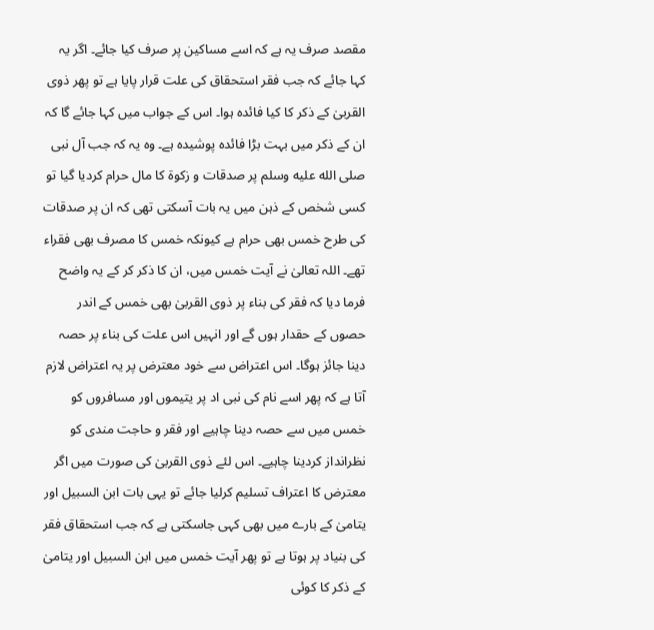مقصد صرف یہ ہے کہ اسے مساکین پر صرف کیا جائے۔ اگر یہ کہا جائے کہ جب فقر استحقاق کی علت قرار پایا ہے تو پھر ذوی القربیٰ کے ذکر کا کیا فائدہ ہوا۔ اس کے جواب میں کہا جائے گا کہ ان کے ذکر میں بہت بڑا فائدہ پوشیدہ ہے۔ وہ یہ کہ جب آل نبی صلى الله عليه وسلم پر صدقات و زکوۃ کا مال حرام کردیا گیا تو کسی شخص کے ذہن میں یہ بات آسکتی تھی کہ ان پر صدقات کی طرح خمس بھی حرام ہے کیونکہ خمس کا مصرف بھی فقراء تھے۔ اللہ تعالیٰ نے آیت خمس میں، ان کا ذکر کر کے یہ واضح فرما دیا کہ فقر کی بناء پر ذوی القربیٰ بھی خمس کے اندر حصوں کے حقدار ہوں گے اور انہیں اس علت کی بناء پر حصہ دینا جائز ہوگا۔ اس اعتراض سے خود معترض پر یہ اعتراض لازم آتا ہے کہ پھر اسے نام کی نبی اد پر یتیموں اور مسافروں کو خمس میں سے حصہ دینا چاہیے اور فقر و حاجت مندی کو نظرانداز کردینا چاہیے۔ اس لئے ذوی القربیٰ کی صورت میں اگر معترض کا اعتراف تسلیم کرلیا جائے تو یہی بات ابن السبیل اور یتامیٰ کے بارے میں بھی کہی جاسکتی ہے کہ جب استحقاق فقر کی بنیاد پر ہوتا ہے تو پھر آیت خمس میں ابن السبیل اور یتامیٰ کے ذکر کا کوئی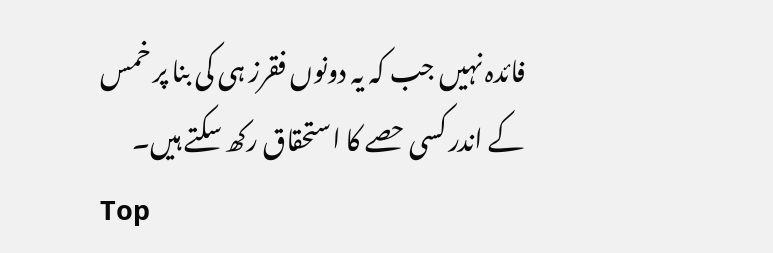فائدہ نہیں جب کہ یہ دونوں فقرز ہی کی بنا پر خمس کے اندر کسی حصے کا استحقاق رکھ سکتے ہیں۔
Top